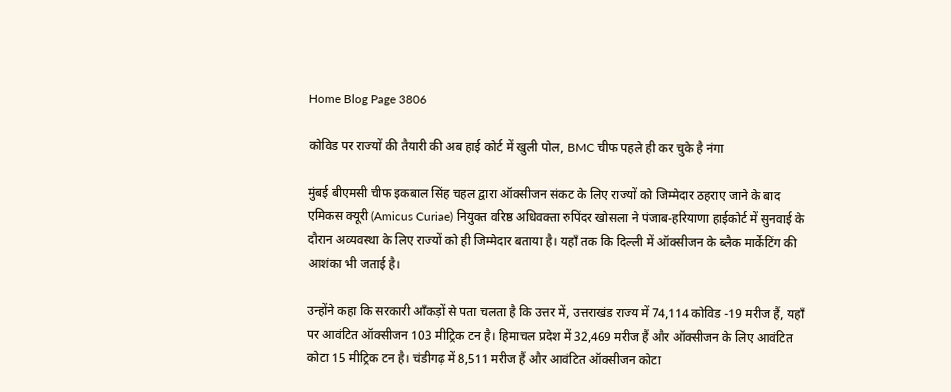Home Blog Page 3806

कोविड पर राज्यों की तैयारी की अब हाई कोर्ट में खुली पोल, BMC चीफ पहले ही कर चुके है नंगा

मुंबई बीएमसी चीफ इकबाल सिंह चहल द्वारा ऑक्सीजन संकट के लिए राज्यों को जिम्मेदार ठहराए जाने के बाद एमिकस क्यूरी (Amicus Curiae) नियुक्त वरिष्ठ अधिवक्ता रुपिंदर खोसला ने पंजाब-हरियाणा हाईकोर्ट में सुनवाई के दौरान अव्यवस्था के लिए राज्यों को ही जिम्मेदार बताया है। यहाँ तक कि दिल्ली में ऑक्सीजन के ब्लैक मार्केटिंग की आशंका भी जताई है।

उन्होंने कहा कि सरकारी आँकड़ों से पता चलता है कि उत्तर में, उत्तराखंड राज्य में 74,114 कोविड -19 मरीज हैं, यहाँ पर आवंटित ऑक्सीजन 103 मीट्रिक टन है। हिमाचल प्रदेश में 32,469 मरीज हैं और ऑक्सीजन के लिए आवंटित कोटा 15 मीट्रिक टन है। चंडीगढ़ में 8,511 मरीज हैं और आवंटित ऑक्सीजन कोटा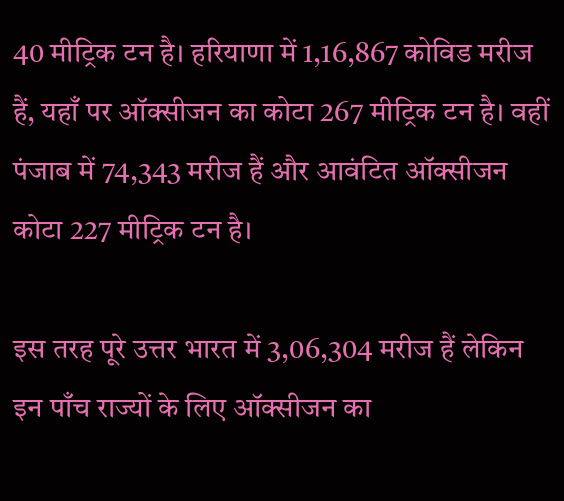40 मीट्रिक टन है। हरियाणा में 1,16,867 कोविड मरीज हैं, यहाँ पर ऑक्सीजन का कोटा 267 मीट्रिक टन है। वहीं पंजाब में 74,343 मरीज हैं और आवंटित ऑक्सीजन कोटा 227 मीट्रिक टन है।

इस तरह पूरे उत्तर भारत में 3,06,304 मरीज हैं लेकिन इन पाँच राज्यों के लिए ऑक्सीजन का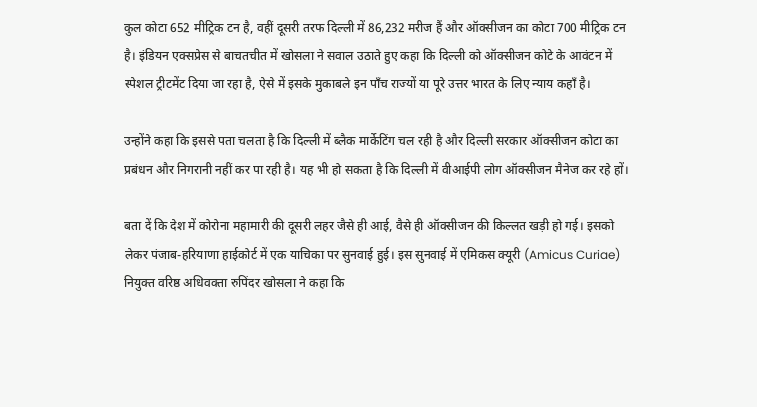कुल कोटा 652 मीट्रिक टन है, वहीं दूसरी तरफ दिल्ली में 86,232 मरीज हैं और ऑक्सीजन का कोटा 700 मीट्रिक टन है। इंडियन एक्सप्रेस से बाचतचीत में खोसला ने सवाल उठाते हुए कहा कि दिल्ली को ऑक्सीजन कोटे के आवंटन में स्पेशल ट्रीटमेंट दिया जा रहा है, ऐसे में इसके मुकाबले इन पाँच राज्यों या पूरे उत्तर भारत के लिए न्याय कहाँ है।

उन्होंने कहा कि इससे पता चलता है कि दिल्ली में ब्लैक मार्केटिंग चल रही है और दिल्ली सरकार ऑक्सीजन कोटा का प्रबंधन और निगरानी नहीं कर पा रही है। यह भी हो सकता है कि दिल्ली में वीआईपी लोग ऑक्सीजन मैनेज कर रहे हों।

बता दें कि देश में कोरोना महामारी की दूसरी लहर जैसे ही आई, वैसे ही ऑक्सीजन की किल्लत खड़ी हो गई। इसको लेकर पंजाब-हरियाणा हाईकोर्ट में एक याचिका पर सुनवाई हुई। इस सुनवाई में एमिकस क्यूरी (Amicus Curiae) नियुक्त वरिष्ठ अधिवक्ता रुपिंदर खोसला ने कहा कि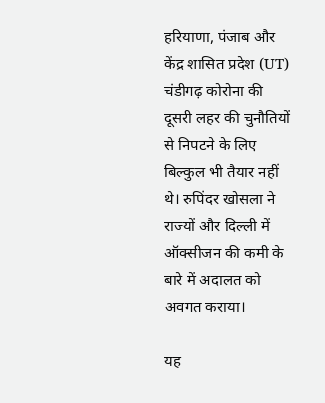हरियाणा, पंजाब और केंद्र शासित प्रदेश (UT) चंडीगढ़ कोरोना की दूसरी लहर की चुनौतियों से निपटने के लिए बिल्कुल भी तैयार नहीं थे। रुपिंदर खोसला ने राज्यों और दिल्ली में ऑक्सीजन की कमी के बारे में अदालत को अवगत कराया।

यह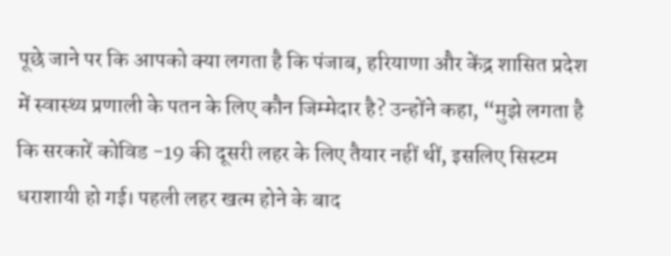पूछे जाने पर कि आपको क्या लगता है कि पंजाब, हरियाणा और केंद्र शासित प्रदेश में स्वास्थ्य प्रणाली के पतन के लिए कौन जिम्मेदार है? उन्होंने कहा, “मुझे लगता है कि सरकारें कोविड -19 की दूसरी लहर के लिए तैयार नहीं थीं, इसलिए सिस्टम धराशायी हो गई। पहली लहर खत्म होने के बाद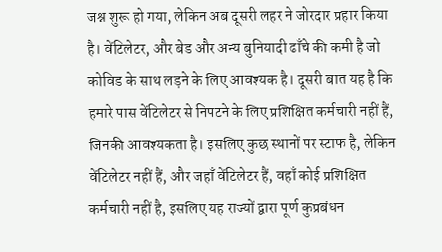जश्न शुरू हो गया, लेकिन अब दूसरी लहर ने जोरदार प्रहार किया है। वेंटिलेटर, और बेड और अन्य बुनियादी ढाँचे की कमी है जो कोविड के साथ लड़ने के लिए आवश्यक है। दूसरी बात यह है कि हमारे पास वेंटिलेटर से निपटने के लिए प्रशिक्षित कर्मचारी नहीं हैं, जिनकी आवश्यकता है। इसलिए कुछ स्थानों पर स्टाफ है, लेकिन वेंटिलेटर नहीं हैं, और जहाँ वेंटिलेटर हैं, वहाँ कोई प्रशिक्षित कर्मचारी नहीं है, इसलिए यह राज्यों द्वारा पूर्ण कुप्रबंधन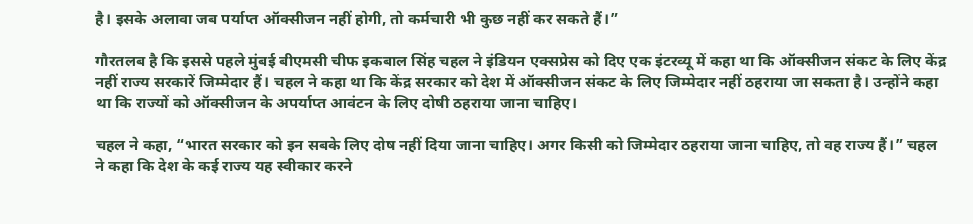है। इसके अलावा जब पर्याप्त ऑक्सीजन नहीं होगी, तो कर्मचारी भी कुछ नहीं कर सकते हैं।”

गौरतलब है कि इससे पहले मुंबई बीएमसी चीफ इकबाल सिंह चहल ने इंडियन एक्सप्रेस को दिए एक इंटरव्यू में कहा था कि ऑक्सीजन संकट के लिए केंद्र नहीं राज्य सरकारें जिम्मेदार हैं। चहल ने कहा था कि केंद्र सरकार को देश में ऑक्सीजन संकट के लिए जिम्मेदार नहीं ठहराया जा सकता है। उन्होंने कहा था कि राज्यों को ऑक्सीजन के अपर्याप्त आवंटन के लिए दोषी ठहराया जाना चाहिए।

चहल ने कहा, “भारत सरकार को इन सबके लिए दोष नहीं दिया जाना चाहिए। अगर किसी को जिम्मेदार ठहराया जाना चाहिए, तो वह राज्य हैं।” चहल ने कहा कि देश के कई राज्य यह स्वीकार करने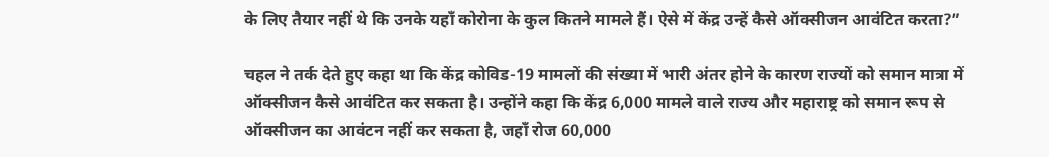के लिए तैयार नहीं थे कि उनके यहाँ कोरोना के कुल कितने मामले हैं। ऐसे में केंद्र उन्हें कैसे ऑक्सीजन आवंटित करता?”

चहल ने तर्क देते हुए कहा था कि केंद्र कोविड-19 मामलों की संख्या में भारी अंतर होने के कारण राज्यों को समान मात्रा में ऑक्सीजन कैसे आवंटित कर सकता है। उन्होंने कहा कि केंद्र 6,000 मामले वाले राज्य और महाराष्ट्र को समान रूप से ऑक्सीजन का आवंटन नहीं कर सकता है, जहाँ रोज 60,000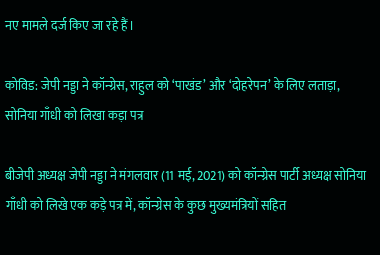नए मामले दर्ज किए जा रहे हैं।

कोविड: जेपी नड्डा ने कॉन्ग्रेस, राहुल को ‘पाखंड’ और ‘दोहरेपन’ के लिए लताड़ा, सोनिया गाँधी को लिखा कड़ा पत्र

बीजेपी अध्यक्ष जेपी नड्डा ने मंगलवार (11 मई, 2021) को कॉन्ग्रेस पार्टी अध्यक्ष सोनिया गाँधी को लिखे एक कड़े पत्र में, कॉन्ग्रेस के कुछ मुख्यमंत्रियों सहित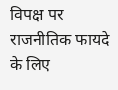विपक्ष पर राजनीतिक फायदे के लिए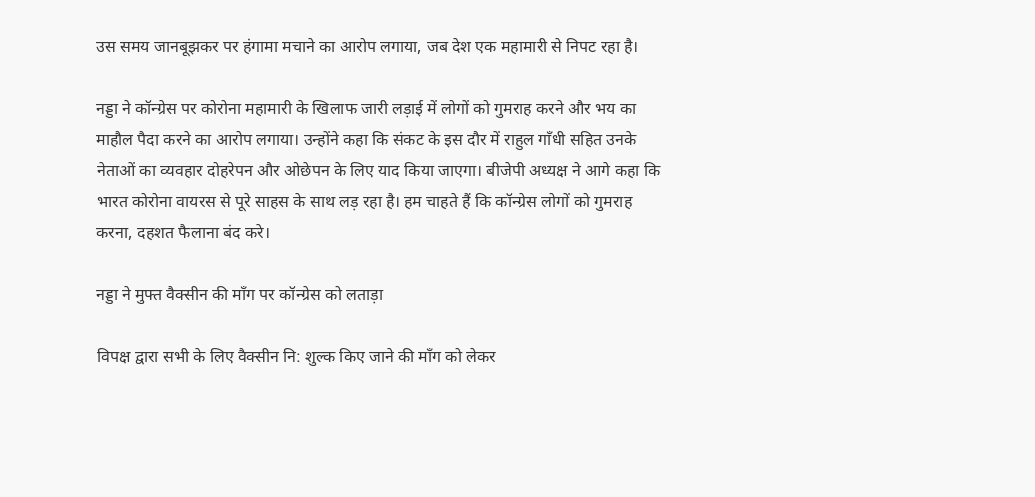उस समय जानबूझकर पर हंगामा मचाने का आरोप लगाया, जब देश एक महामारी से निपट रहा है।

नड्डा ने कॉन्ग्रेस पर कोरोना महामारी के खिलाफ जारी लड़ाई में लोगों को गुमराह करने और भय का माहौल पैदा करने का आरोप लगाया। उन्होंने कहा कि संकट के इस दौर में राहुल गाँधी सहित उनके नेताओं का व्यवहार दोहरेपन और ओछेपन के लिए याद किया जाएगा। बीजेपी अध्यक्ष ने आगे कहा कि भारत कोरोना वायरस से पूरे साहस के साथ लड़ रहा है। हम चाहते हैं कि कॉन्ग्रेस लोगों को गुमराह करना, दहशत फैलाना बंद करे।

नड्डा ने मुफ्त वैक्सीन की माँग पर कॉन्ग्रेस को लताड़ा

विपक्ष द्वारा सभी के लिए वैक्सीन नि: शुल्क किए जाने की माँग को लेकर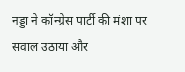नड्डा ने कॉन्ग्रेस पार्टी की मंशा पर सवाल उठाया और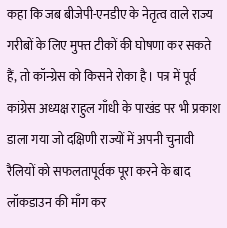कहा कि जब बीजेपी-एनडीए के नेतृत्व वाले राज्य गरीबों के लिए मुफ्त टीकों की घोषणा कर सकते हैं, तो कॉन्ग्रेस को किसने रोका है। पत्र में पूर्व कांग्रेस अध्यक्ष राहुल गाँधी के पाखंड पर भी प्रकाश डाला गया जो दक्षिणी राज्यों में अपनी चुनावी रैलियों को सफलतापूर्वक पूरा करने के बाद लॉकडाउन की माँग कर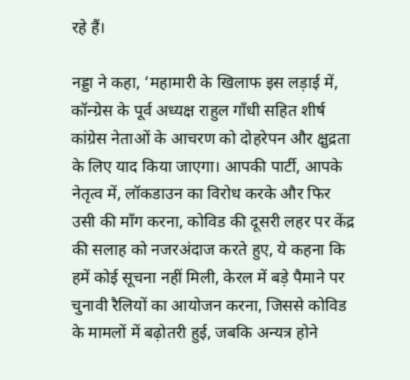रहे हैं।

नड्डा ने कहा, ‘महामारी के खिलाफ इस लड़ाई में, कॉन्ग्रेस के पूर्व अध्यक्ष राहुल गाँधी सहित शीर्ष कांग्रेस नेताओं के आचरण को दोहरेपन और क्षुद्रता के लिए याद किया जाएगा। आपकी पार्टी, आपके नेतृत्व में, लॉकडाउन का विरोध करके और फिर उसी की माँग करना, कोविड की दूसरी लहर पर केंद्र की सलाह को नजरअंदाज करते हुए, ये कहना कि हमें कोई सूचना नहीं मिली, केरल में बड़े पैमाने पर चुनावी रैलियों का आयोजन करना, जिससे कोविड के मामलों में बढ़ोतरी हुई, जबकि अन्यत्र होने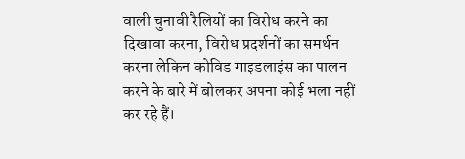वाली चुनावी रैलियों का विरोध करने का दिखावा करना, विरोध प्रदर्शनों का समर्थन करना लेकिन कोविड गाइडलाइंस का पालन करने के बारे में बोलकर अपना कोई भला नहीं कर रहे हैं।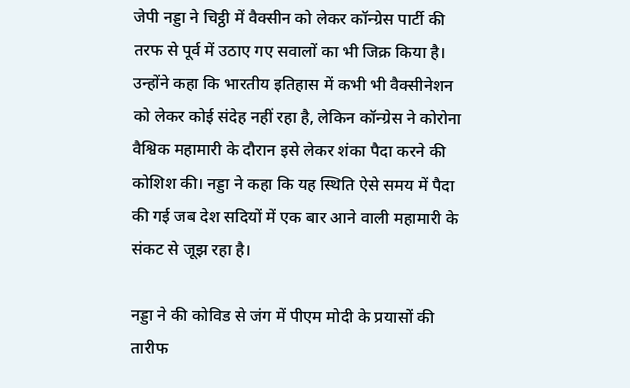जेपी नड्डा ने चिट्ठी में वैक्सीन को लेकर कॉन्ग्रेस पार्टी की तरफ से पूर्व में उठाए गए सवालों का भी जिक्र किया है। उन्होंने कहा कि भारतीय इतिहास में कभी भी वैक्सीनेशन को लेकर कोई संदेह नहीं रहा है, लेकिन कॉन्ग्रेस ने कोरोना वैश्विक महामारी के दौरान इसे लेकर शंका पैदा करने की कोशिश की। नड्डा ने कहा कि यह स्थिति ऐसे समय में पैदा की गई जब देश सदियों में एक बार आने वाली महामारी के संकट से जूझ रहा है।

नड्डा ने की कोविड से जंग में पीएम मोदी के प्रयासों की तारीफ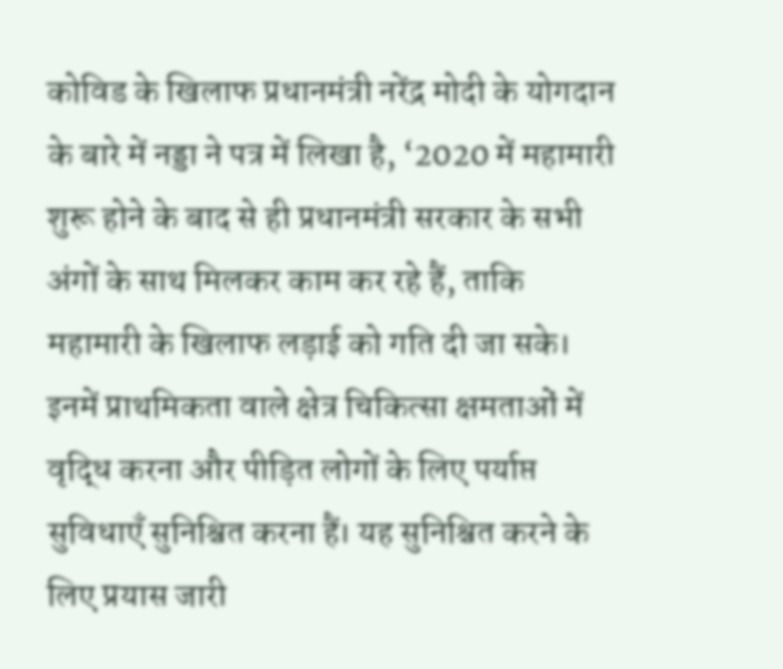कोविड के खिलाफ प्रधानमंत्री नरेंद्र मोदी के योगदान के बारे में नड्डा ने पत्र में लिखा है, ‘2020 में महामारी शुरू होने के बाद से ही प्रधानमंत्री सरकार के सभी अंगों के साथ मिलकर काम कर रहे हैं, ताकि महामारी के खिलाफ लड़ाई को गति दी जा सके। इनमें प्राथमिकता वाले क्षेत्र चिकित्सा क्षमताओं में वृद्धि करना और पीड़ित लोगों के लिए पर्याप्त सुविधाएँ सुनिश्चित करना हैं। यह सुनिश्चित करने के लिए प्रयास जारी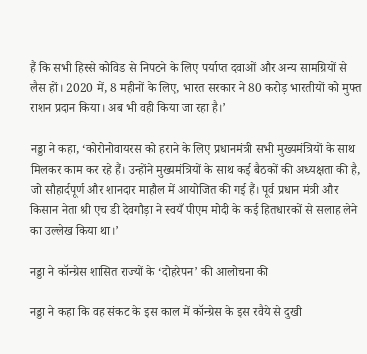हैं कि सभी हिस्से कोविड से निपटने के लिए पर्याप्त दवाओं और अन्य सामग्रियों से लैस हों। 2020 में, 8 महीनों के लिए, भारत सरकार ने 80 करोड़ भारतीयों को मुफ्त राशन प्रदान किया। अब भी वही किया जा रहा है।’

नड्डा ने कहा, ‘कोरोनोवायरस को हराने के लिए प्रधानमंत्री सभी मुख्यमंत्रियों के साथ मिलकर काम कर रहे हैं। उन्होंने मुख्यमंत्रियों के साथ कई बैठकों की अध्यक्षता की है, जो सौहार्दपूर्ण और शानदार माहौल में आयोजित की गई हैं। पूर्व प्रधान मंत्री और किसान नेता श्री एच डी देवगौड़ा ने स्वयँ पीएम मोदी के कई हितधारकों से सलाह लेने का उल्लेख किया था।’

नड्डा ने कॉन्ग्रेस शासित राज्यों के ‘दोहरेपन’ की आलोचना की

नड्डा ने कहा कि वह संकट के इस काल में कॉन्ग्रेस के इस रवैये से दुखी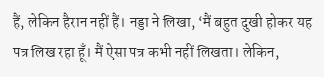हैं, लेकिन हैरान नहीं हैं। नड्डा ने लिखा, ‘मैं बहुत दुखी होकर यह पत्र लिख रहा हूँ। मैं ऐसा पत्र कभी नहीं लिखता। लेकिन,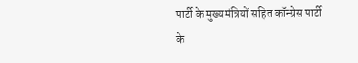पार्टी के मुख्यमंत्रियों सहित कॉन्ग्रेस पार्टी के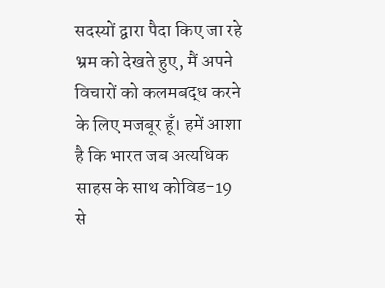सदस्यों द्वारा पैदा किए जा रहे भ्रम को देखते हुए, मैं अपने विचारों को कलमबद्ध करने के लिए मजबूर हूँ। हमें आशा है कि भारत जब अत्यधिक साहस के साथ कोविड-19 से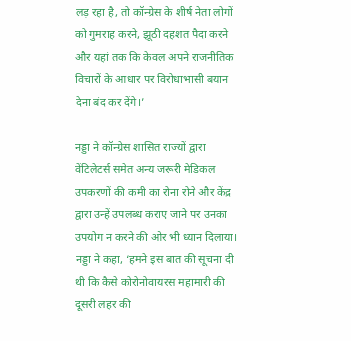लड़ रहा है, तो कॉन्ग्रेस के शीर्ष नेता लोगों को गुमराह करने, झूठी दहशत पैदा करने और यहां तक कि केवल अपने राजनीतिक विचारों के आधार पर विरोधाभासी बयान देना बंद कर देंगे।’

नड्डा ने कॉन्ग्रेस शासित राज्यों द्वारा वेंटिलेटर्स समेत अन्य जरूरी मेडिकल उपकरणों की कमी का रोना रोने और केंद्र द्वारा उन्हें उपलब्ध कराए जाने पर उनका उपयोग न करने की ओर भी ध्यान दिलाया। नड्डा ने कहा, ‘हमने इस बात की सूचना दी थी कि कैसे कोरोनोवायरस महामारी की दूसरी लहर की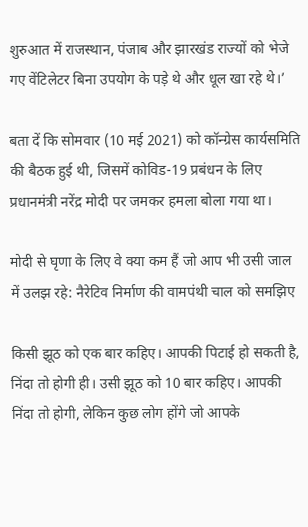शुरुआत में राजस्थान, पंजाब और झारखंड राज्यों को भेजे गए वेंटिलेटर बिना उपयोग के पड़े थे और धूल खा रहे थे।’

बता दें कि सोमवार (10 मई 2021) को कॉन्ग्रेस कार्यसमिति की बैठक हुई थी, जिसमें कोविड-19 प्रबंधन के लिए प्रधानमंत्री नरेंद्र मोदी पर जमकर हमला बोला गया था।

मोदी से घृणा के लिए वे क्या कम हैं जो आप भी उसी जाल में उलझ रहे: नैरेटिव निर्माण की वामपंथी चाल को समझिए

किसी झूठ को एक बार कहिए। आपकी पिटाई हो सकती है, निंदा तो होगी ही। उसी झूठ को 10 बार कहिए। आपकी निंदा तो होगी, लेकिन कुछ लोग होंगे जो आपके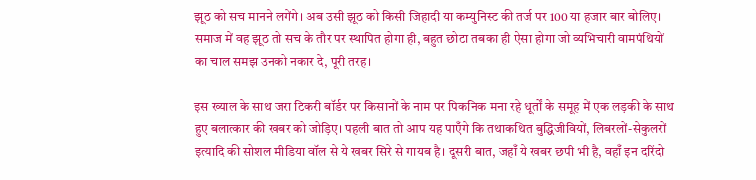झूठ को सच मानने लगेंगे। अब उसी झूठ को किसी जिहादी या कम्युनिस्ट की तर्ज पर 100 या हजार बार बोलिए। समाज में वह झूठ तो सच के तौर पर स्थापित होगा ही, बहुत छोटा तबका ही ऐसा होगा जो व्यभिचारी वामपंथियों का चाल समझ उनको नकार दे, पूरी तरह।

इस ख्याल के साथ जरा टिकरी बॉर्डर पर किसानों के नाम पर पिकनिक मना रहे धूर्तों के समूह में एक लड़की के साथ हुए बलात्कार की खबर को जोड़िए। पहली बात तो आप यह पाएँगे कि तथाकथित बुद्धिजीवियों, लिबरलों-सेकुलरों इत्यादि की सोशल मीडिया वॉल से ये खबर सिरे से गायब है। दूसरी बात, जहाँ ये खबर छपी भी है, वहाँ इन दरिंदो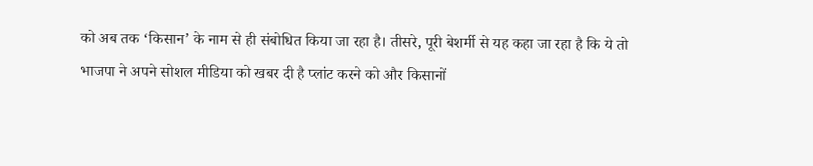को अब तक ‘किसान’ के नाम से ही संबोधित किया जा रहा है। तीसरे, पूरी बेशर्मी से यह कहा जा रहा है कि ये तो भाजपा ने अपने सोशल मीडिया को खबर दी है प्लांट करने को और किसानों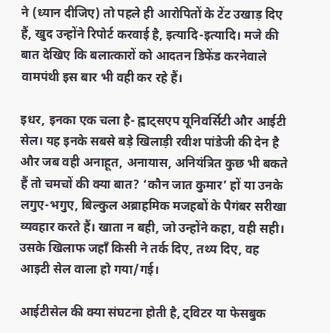ने (ध्यान दीजिए) तो पहले ही आरोपितों के टेंट उखाड़ दिए हैं, खुद उन्होंने रिपोर्ट करवाई है, इत्यादि-इत्यादि। मजे की बात देखिए कि बलात्कारों को आदतन डिफेंड करनेवाले वामपंथी इस बार भी वही कर रहे हैं।

इधर, इनका एक चला है- ह्वाट्सएप यूनिवर्सिटी और आईटी सेल। यह इनके सबसे बड़े खिलाड़ी रवीश पांडेजी की देन है और जब वही अनाहूत, अनायास, अनियंत्रित कुछ भी बकते हैं तो चमचों की क्या बात? ‘कौन जात कुमार’ हों या उनके लगुए-भगुए, बिल्कुल अब्राहमिक मजहबों के पैगंबर सरीखा व्यवहार करते हैं। खाता न बही, जो उन्होंने कहा, वही सही। उसके खिलाफ जहाँ किसी ने तर्क दिए, तथ्य दिए, वह आइटी सेल वाला हो गया/गई।

आईटीसेल की क्या संघटना होती है, ट्विटर या फेसबुक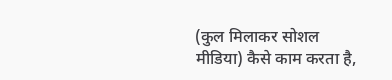(कुल मिलाकर सोशल मीडिया) कैसे काम करता है,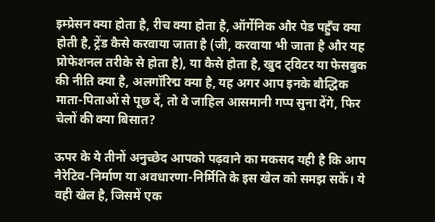इम्प्रेसन क्या होता है, रीच क्या होता है, ऑर्गेनिक और पेड पहुँच क्या होती है, ट्रेंड कैसे करवाया जाता है (जी, करवाया भी जाता है और यह प्रोफेशनल तरीके से होता है), या कैसे होता है, खुद ट्विटर या फेसबुक की नीति क्या है, अलगॉरिद्म क्या है, यह अगर आप इनके बौद्धिक माता-पिताओं से पूछ दें, तो वे जाहिल आसमानी गप्प सुना देंगे, फिर चेलों की क्या बिसात?

ऊपर के ये तीनों अनुच्छेद आपको पढ़वाने का मकसद यही है कि आप नैरेटिव-निर्माण या अवधारणा-निर्मिति के इस खेल को समझ सकें। ये वही खेल है, जिसमें एक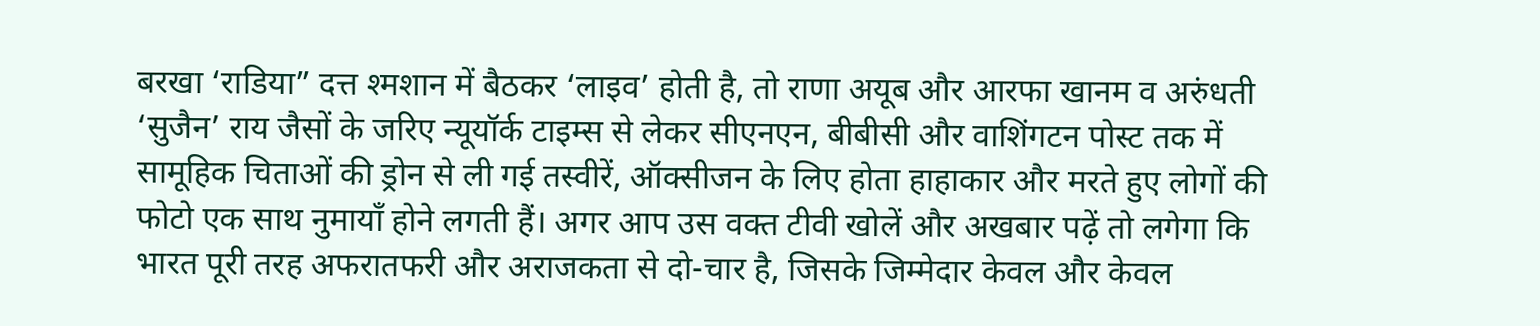बरखा ‘राडिया” दत्त श्मशान में बैठकर ‘लाइव’ होती है, तो राणा अयूब और आरफा खानम व अरुंधती ‘सुजैन’ राय जैसों के जरिए न्यूयॉर्क टाइम्स से लेकर सीएनएन, बीबीसी और वाशिंगटन पोस्ट तक में सामूहिक चिताओं की ड्रोन से ली गई तस्वीरें, ऑक्सीजन के लिए होता हाहाकार और मरते हुए लोगों की फोटो एक साथ नुमायाँ होने लगती हैं। अगर आप उस वक्त टीवी खोलें और अखबार पढ़ें तो लगेगा कि भारत पूरी तरह अफरातफरी और अराजकता से दो-चार है, जिसके जिम्मेदार केवल और केवल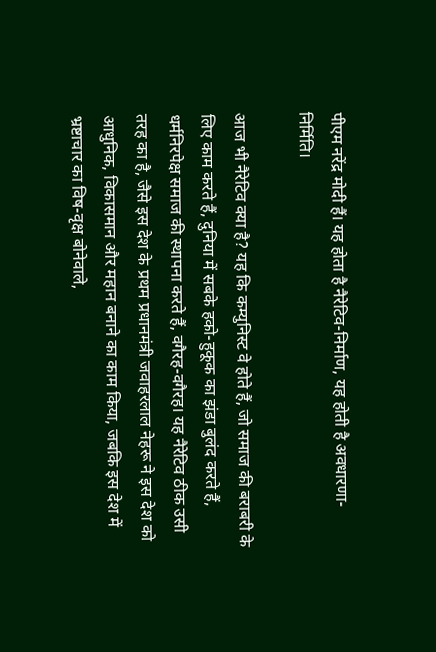पीएम नरेंद्र मोदी हैं। यह होता है नैरेटिव-निर्माण, यह होती है अवधारणा-निर्मिति।

आज भी नैरेटिव क्या है? यह कि कम्युनिस्ट वे होते हैं, जो समाज की बराबरी के लिए काम करते हैं, दुनिया में सबके हको-हुकूक का झंडा बुलंद करते हैं, धर्मनिरपेक्ष समाज की स्थापना करते हैं, वगैरह-वगैरह। यह नैरेटिव ठीक उसी तरह का है, जैसे इस देश के प्रथम प्रधानमंत्री जवाहरलाल नेहरू ने इस देश को आधुनिक, विकासमान और महान बनाने का काम किया, जबकि इस देश में भ्रष्टाचार का विष-वृक्ष बोनेवाले,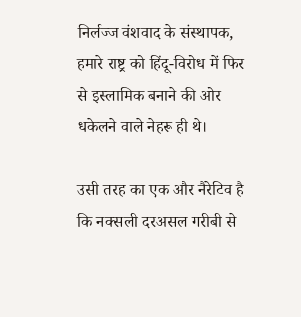निर्लज्ज वंशवाद के संस्थापक, हमारे राष्ट्र को हिंदू-विरोध में फिर से इस्लामिक बनाने की ओर धकेलने वाले नेहरू ही थे।

उसी तरह का एक और नैरेटिव है कि नक्सली दरअसल गरीबी से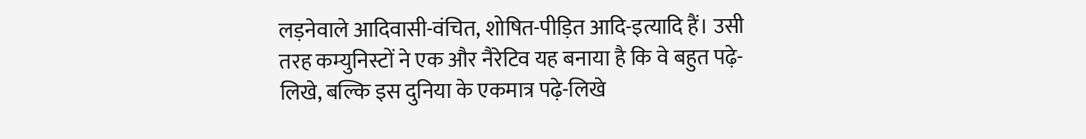लड़नेवाले आदिवासी-वंचित, शोषित-पीड़ित आदि-इत्यादि हैं। उसी तरह कम्युनिस्टों ने एक और नैरेटिव यह बनाया है कि वे बहुत पढ़े-लिखे, बल्कि इस दुनिया के एकमात्र पढ़े-लिखे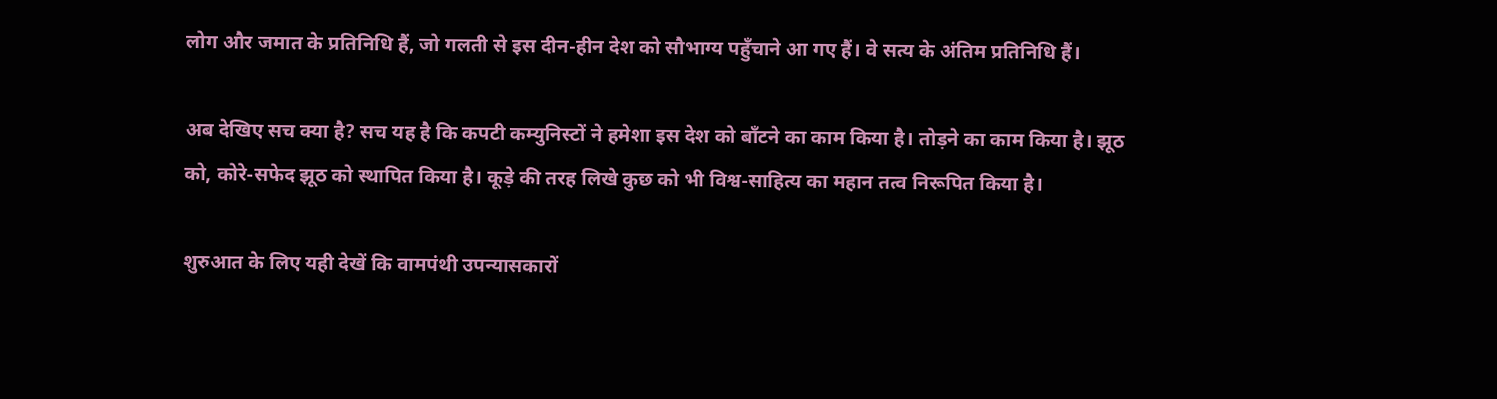लोग और जमात के प्रतिनिधि हैं, जो गलती से इस दीन-हीन देश को सौभाग्य पहुँचाने आ गए हैं। वे सत्य के अंतिम प्रतिनिधि हैं।

अब देखिए सच क्या है? सच यह है कि कपटी कम्युनिस्टों ने हमेशा इस देश को बाँटने का काम किया है। तोड़ने का काम किया है। झूठ को, कोरे-सफेद झूठ को स्थापित किया है। कूड़े की तरह लिखे कुछ को भी विश्व-साहित्य का महान तत्व निरूपित किया है।

शुरुआत के लिए यही देखें कि वामपंथी उपन्यासकारों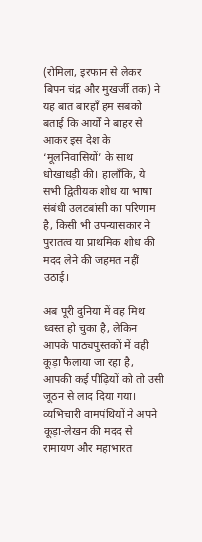(रोमिला, इरफान से लेकर बिपन चंद्र और मुखर्जी तक) ने यह बात बारहाँ हम सबको बताई कि आर्यों ने बाहर से आकर इस देश के ‘मूलनिवासियों’ के साथ धोखाधड़ी की। हालाँकि, ये सभी द्वितीयक शोध या भाषा संबंधी उलटबांसी का परिणाम है, किसी भी उपन्यासकार ने पुरातत्व या प्राथमिक शोध की मदद लेने की जहमत नहीं उठाई।

अब पूरी दुनिया में वह मिथ ध्वस्त हो चुका है, लेकिन आपके पाठ्यपुस्तकों में वही कूड़ा फैलाया जा रहा है, आपकी कई पीढ़ियों को तो उसी जूठन से लाद दिया गया। व्यभिचारी वामपंथियों ने अपने कूड़ा-लेखन की मदद से रामायण और महाभारत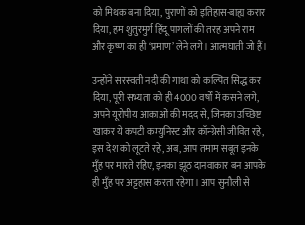को मिथक बना दिया, पुराणों को इतिहास-बाह्य करार दिया, हम शुतुरमुर्ग हिंदू पागलों की तरह अपने राम और कृष्ण का ही ‘प्रमाण’ लेने लगे। आत्मघाती जो हैं।

उन्होंने सरस्वती नदी की गाथा को कल्पित सिद्ध कर दिया, पूरी सभ्यता को ही 4000 वर्षों में कसने लगे, अपने यूरोपीय आकाओं की मदद से, जिनका उच्छिष्ट खाकर ये कपटी कम्युनिस्ट और कॉन्ग्रेसी जीवित रहे, इस देश को लूटते रहे, अब, आप तमाम सबूत इनके मुँह पर मारते रहिए, इनका झूठ दानवाकार बन आपके ही मुँह पर अट्टहास करता रहेगा। आप सुनौली से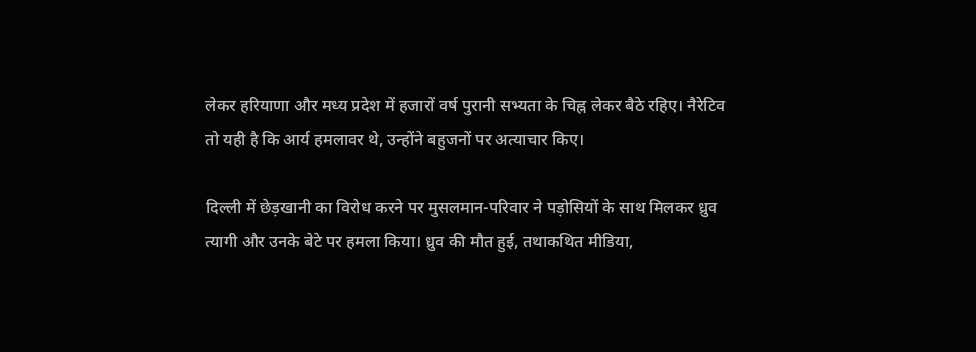लेकर हरियाणा और मध्य प्रदेश में हजारों वर्ष पुरानी सभ्यता के चिह्न लेकर बैठे रहिए। नैरेटिव तो यही है कि आर्य हमलावर थे, उन्होंने बहुजनों पर अत्याचार किए।

दिल्ली में छेड़खानी का विरोध करने पर मुसलमान-परिवार ने पड़ोसियों के साथ मिलकर ध्रुव त्यागी और उनके बेटे पर हमला किया। ध्रुव की मौत हुई, तथाकथित मीडिया,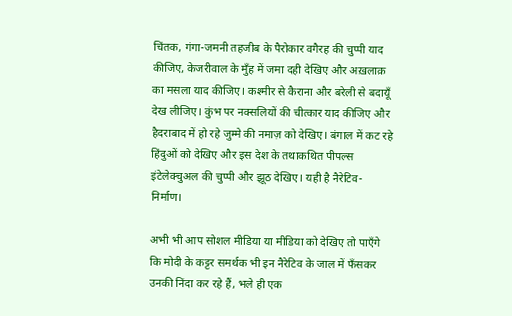चिंतक, गंगा-जमनी तहजीब के पैरोकार वगैरह की चुप्पी याद कीजिए, केजरीवाल के मुँह में जमा दही देखिए और अख़लाक़ का मसला याद कीजिए। कश्मीर से कैराना और बरेली से बदायूँ देख लीजिए। कुंभ पर नक्सलियों की चीत्कार याद कीजिए और हैदराबाद में हो रहे जुम्मे की नमाज़ को देखिए। बंगाल में कट रहे हिंदुओं को देखिए और इस देश के तथाकथित पीपल्स इंटेलेक्चुअल की चुप्पी और झूठ देखिए। यही है नैरेटिव-निर्माण।

अभी भी आप सोशल मीडिया या मीडिया को देखिए तो पाएँगे कि मोदी के कट्टर समर्थक भी इन नैरेटिव के जाल में फँसकर उनकी निंदा कर रहे हैं, भले ही एक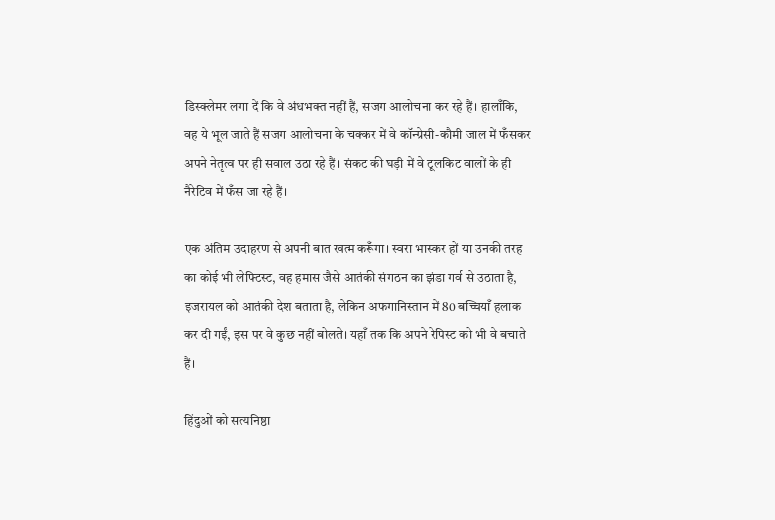डिस्क्लेमर लगा दें कि वे अंधभक्त नहीं हैं, सजग आलोचना कर रहे हैं। हालाँकि, वह ये भूल जाते हैं सजग आलोचना के चक्कर में वे कॉन्ग्रेसी-कौमी जाल में फँसकर अपने नेतृत्व पर ही सवाल उठा रहे हैं। संकट की घड़ी में वे टूलकिट वालों के ही नैरेटिव में फँस जा रहे हैं।

एक अंतिम उदाहरण से अपनी बात खत्म करूँगा। स्वरा भास्कर हों या उनकी तरह का कोई भी लेफ्टिस्ट, वह हमास जैसे आतंकी संगठन का झंडा गर्व से उठाता है, इजरायल को आतंकी देश बताता है, लेकिन अफगानिस्तान में 80 बच्चियाँ हलाक कर दी गईं, इस पर वे कुछ नहीं बोलते। यहाँ तक कि अपने रेपिस्ट को भी वे बचाते हैं।

हिंदुओं को सत्यनिष्ठा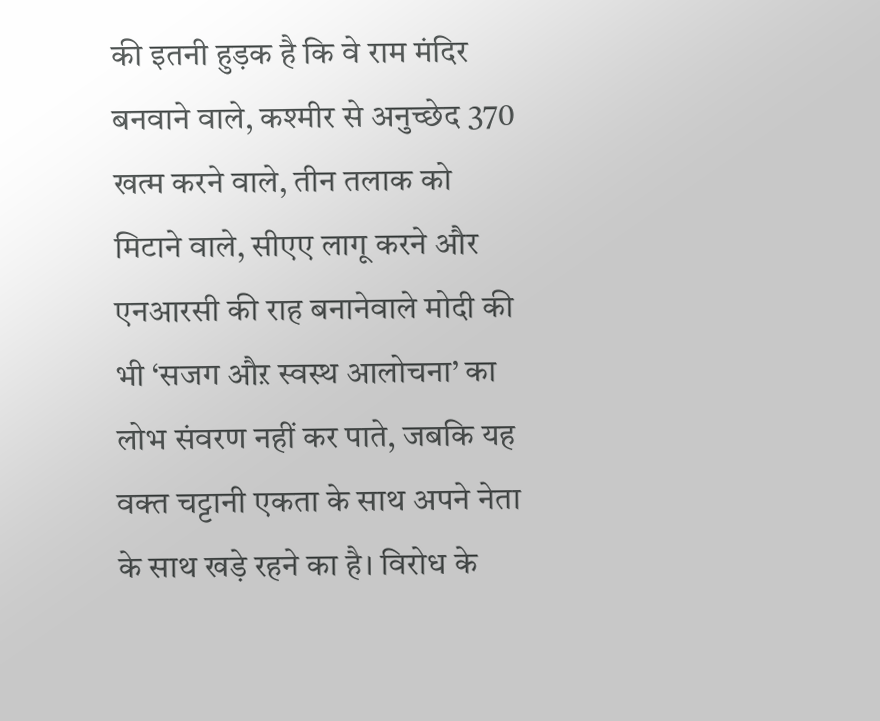की इतनी हुड़क है कि वे राम मंदिर बनवाने वाले, कश्मीर से अनुच्छेद 370 खत्म करने वाले, तीन तलाक को मिटाने वाले, सीएए लागू करने और एनआरसी की राह बनानेवाले मोदी की भी ‘सजग औऱ स्वस्थ आलोचना’ का लोभ संवरण नहीं कर पाते, जबकि यह वक्त चट्टानी एकता के साथ अपने नेता के साथ खड़े रहने का है। विरोध के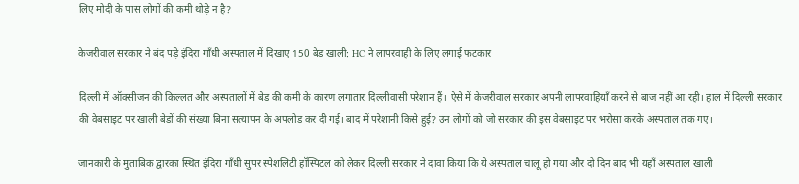लिए मोदी के पास लोगों की कमी थोड़े न है?

केजरीवाल सरकार ने बंद पड़े इंदिरा गाँधी अस्पताल में दिखाए 150 बेड खाली: HC ने लापरवाही के लिए लगाई फटकार

दिल्ली में ऑक्सीजन की किल्लत और अस्पतालों में बेड की कमी के कारण लगातार दिल्लीवासी परेशान हैं। ऐसे में केजरीवाल सरकार अपनी लापरवाहियाँ करने से बाज नहीं आ रही। हाल में दिल्ली सरकार की वेबसाइट पर खाली बेडों की संख्या बिना सत्यापन के अपलोड कर दी गई। बाद में परेशानी किसे हुई? उन लोगों को जो सरकार की इस वेबसाइट पर भरोसा करके अस्पताल तक गए।

जानकारी के मुताबिक द्वारका स्थित इंदिरा गाँधी सुपर स्पेशलिटी हॉस्पिटल को लेकर दिल्ली सरकार ने दावा किया कि ये अस्पताल चालू हो गया और दो दिन बाद भी यहाँ अस्पताल खाली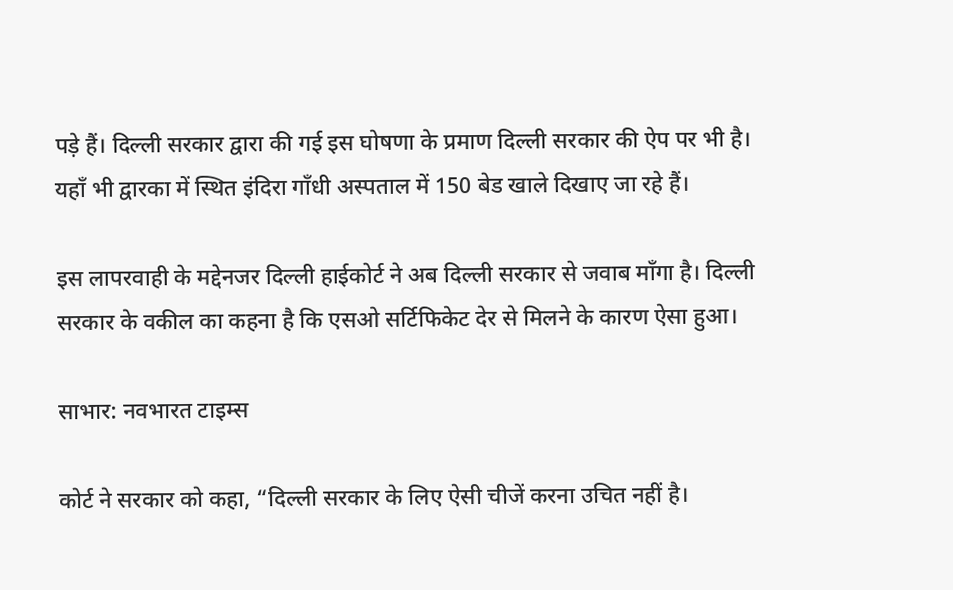पड़े हैं। दिल्ली सरकार द्वारा की गई इस घोषणा के प्रमाण दिल्ली सरकार की ऐप पर भी है। यहाँ भी द्वारका में स्थित इंदिरा गाँधी अस्पताल में 150 बेड खाले दिखाए जा रहे हैं।

इस लापरवाही के मद्देनजर दिल्ली हाईकोर्ट ने अब दिल्ली सरकार से जवाब माँगा है। दिल्ली सरकार के वकील का कहना है कि एसओ सर्टिफिकेट देर से मिलने के कारण ऐसा हुआ।

साभार: नवभारत टाइम्स

कोर्ट ने सरकार को कहा, “दिल्ली सरकार के लिए ऐसी चीजें करना उचित नहीं है।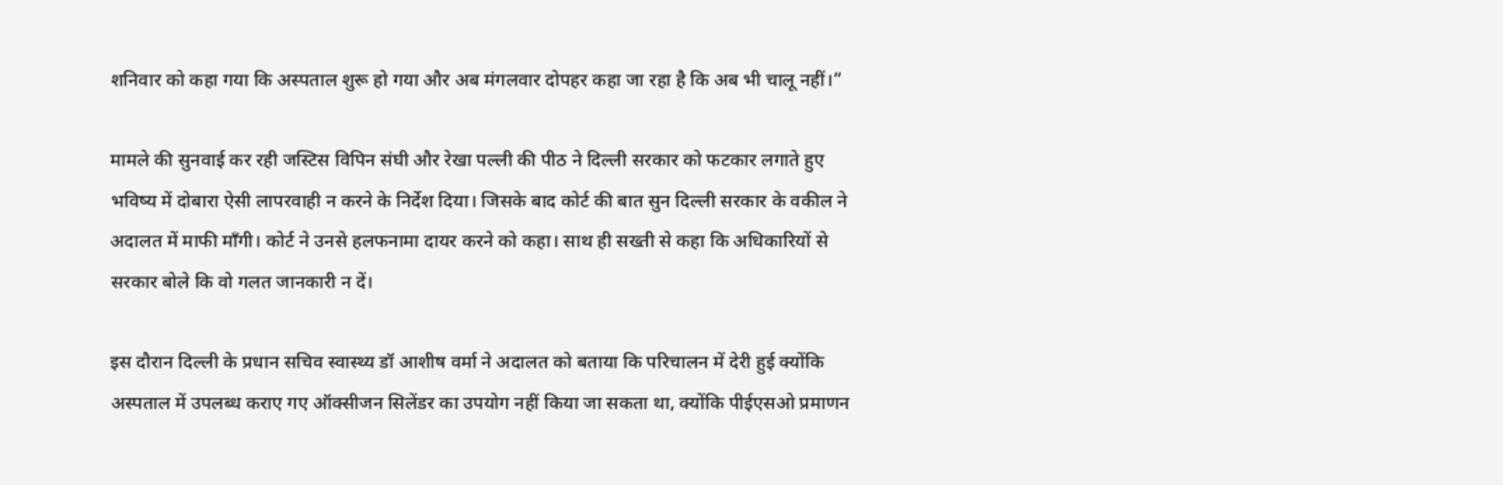शनिवार को कहा गया कि अस्पताल शुरू हो गया और अब मंगलवार दोपहर कहा जा रहा है कि अब भी चालू नहीं।”

मामले की सुनवाई कर रही जस्टिस विपिन संघी और रेखा पल्ली की पीठ ने दिल्ली सरकार को फटकार लगाते हुए भविष्य में दोबारा ऐसी लापरवाही न करने के निर्देश दिया। जिसके बाद कोर्ट की बात सुन दिल्ली सरकार के वकील ने अदालत में माफी माँगी। कोर्ट ने उनसे हलफनामा दायर करने को कहा। साथ ही सख्ती से कहा कि अधिकारियों से सरकार बोले कि वो गलत जानकारी न दें।

इस दौरान दिल्ली के प्रधान सचिव स्वास्थ्य डॉ आशीष वर्मा ने अदालत को बताया कि परिचालन में देरी हुई क्योंकि अस्पताल में उपलब्ध कराए गए ऑक्सीजन सिलेंडर का उपयोग नहीं किया जा सकता था, क्योंकि पीईएसओ प्रमाणन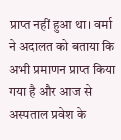प्राप्त नहीं हुआ था। वर्मा ने अदालत को बताया कि अभी प्रमाणन प्राप्त किया गया है और आज से अस्पताल प्रवेश के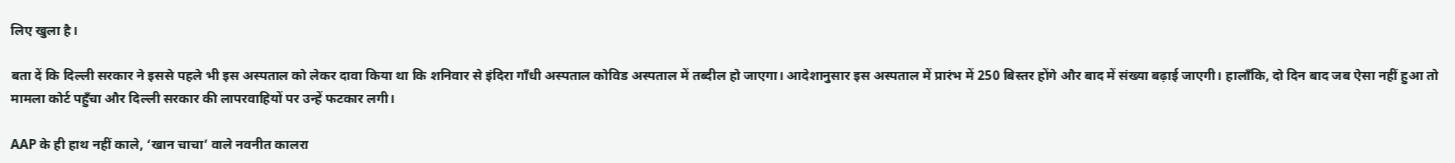लिए खुला है।

बता दें कि दिल्ली सरकार ने इससे पहले भी इस अस्पताल को लेकर दावा किया था कि शनिवार से इंदिरा गाँधी अस्पताल कोविड अस्पताल में तब्दील हो जाएगा। आदेशानुसार इस अस्पताल में प्रारंभ में 250 बिस्तर होंगे और बाद में संख्या बढ़ाई जाएगी। हालाँकि, दो दिन बाद जब ऐसा नहीं हुआ तो मामला कोर्ट पहुँचा और दिल्ली सरकार की लापरवाहियों पर उन्हें फटकार लगी।

AAP के ही हाथ नहीं काले, ‘खान चाचा’ वाले नवनीत कालरा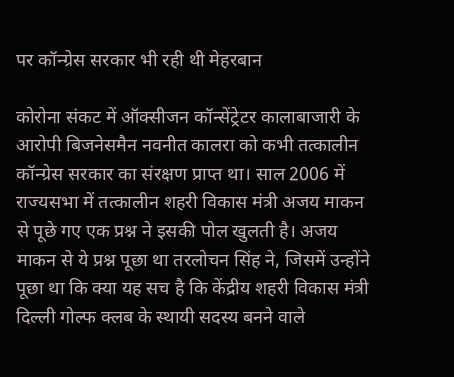पर कॉन्ग्रेस सरकार भी रही थी मेहरबान

कोरोना संकट में ऑक्सीजन कॉन्सेंट्रेटर कालाबाजारी के आरोपी बिजनेसमैन नवनीत कालरा को कभी तत्कालीन कॉन्ग्रेस सरकार का संरक्षण प्राप्त था। साल 2006 में राज्यसभा में तत्कालीन शहरी विकास मंत्री अजय माकन से पूछे गए एक प्रश्न ने इसकी पोल खुलती है। अजय माकन से ये प्रश्न पूछा था तरलोचन सिंह ने, जिसमें उन्होंने पूछा था कि क्या यह सच है कि केंद्रीय शहरी विकास मंत्री दिल्ली गोल्फ क्लब के स्थायी सदस्य बनने वाले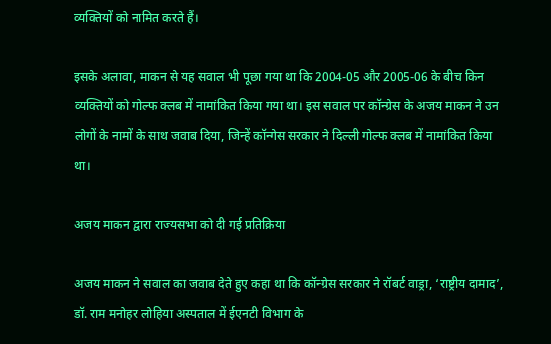व्यक्तियों को नामित करते हैं।

इसके अलावा, माकन से यह सवाल भी पूछा गया था कि 2004-05 और 2005-06 के बीच किन व्यक्तियों को गोल्फ क्लब में नामांकित किया गया था। इस सवाल पर कॉन्ग्रेस के अजय माकन ने उन लोगों के नामों के साथ जवाब दिया, जिन्हें कॉन्गेस सरकार ने दिल्ली गोल्फ क्लब में नामांकित किया था।

अजय माकन द्वारा राज्यसभा को दी गई प्रतिक्रिया

अजय माकन ने सवाल का जवाब देते हुए कहा था कि कॉन्ग्रेस सरकार ने रॉबर्ट वाड्रा, ‘राष्ट्रीय दामाद’, डॉ. राम मनोहर लोहिया अस्पताल में ईएनटी विभाग के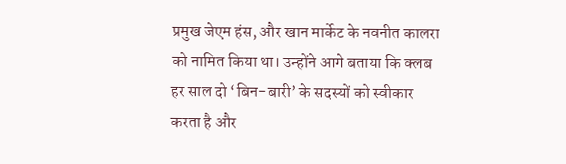प्रमुख जेएम हंस, और खान मार्केट के नवनीत कालरा को नामित किया था। उन्होंने आगे बताया कि क्लब हर साल दो ‘बिन-बारी’ के सदस्यों को स्वीकार करता है और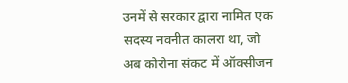उनमें से सरकार द्वारा नामित एक सदस्य नवनीत कालरा था, जो अब कोरोना संकट में ऑक्सीजन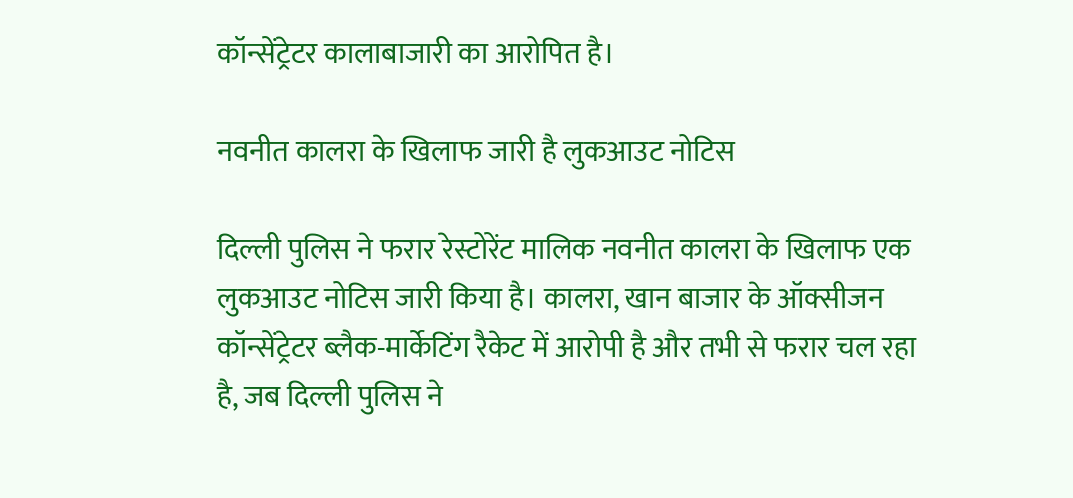कॉन्सेंट्रेटर कालाबाजारी का आरोपित है।

नवनीत कालरा के खिलाफ जारी है लुकआउट नोटिस

दिल्ली पुलिस ने फरार रेस्टोरेंट मालिक नवनीत कालरा के खिलाफ एक लुकआउट नोटिस जारी किया है। कालरा, खान बाजार के ऑक्सीजन कॉन्सेंट्रेटर ब्लैक-मार्केटिंग रैकेट में आरोपी है और तभी से फरार चल रहा है, जब दिल्ली पुलिस ने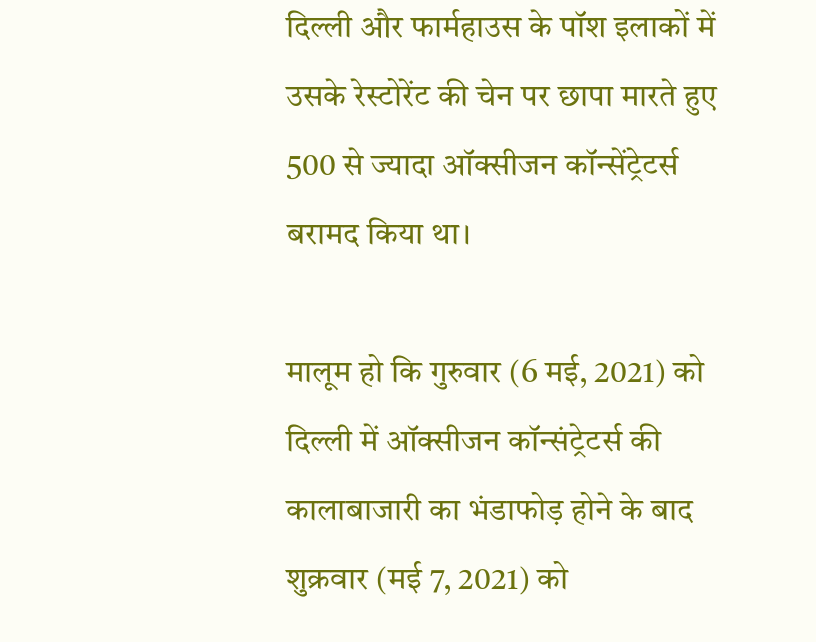दिल्ली और फार्महाउस के पॉश इलाकों में उसके रेस्टोरेंट की चेन पर छापा मारते हुए 500 से ज्यादा ऑक्सीजन कॉन्सेंट्रेटर्स बरामद किया था।

मालूम हो कि गुरुवार (6 मई, 2021) को दिल्ली में ऑक्सीजन कॉन्संट्रेटर्स की कालाबाजारी का भंडाफोड़ होने के बाद शुक्रवार (मई 7, 2021) को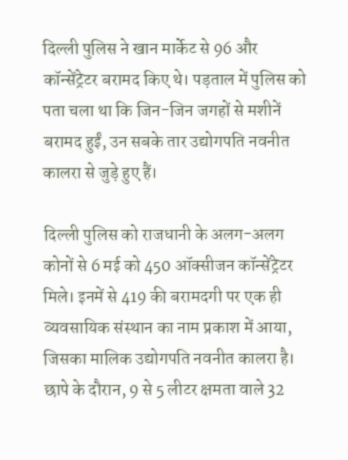दिल्ली पुलिस ने खान मार्केट से 96 और कॉन्सेंट्रेटर बरामद किए थे। पड़ताल में पुलिस को पता चला था कि जिन-जिन जगहों से मशीनें बरामद हुईं, उन सबके तार उद्योगपति नवनीत कालरा से जुड़े हुए हैं।

दिल्ली पुलिस को राजधानी के अलग-अलग कोनों से 6 मई को 450 ऑक्सीजन कॉन्सेंट्रेटर मिले। इनमें से 419 की बरामदगी पर एक ही व्यवसायिक संस्थान का नाम प्रकाश में आया, जिसका मालिक उद्योगपति नवनीत कालरा है। छापे के दौरान, 9 से 5 लीटर क्षमता वाले 32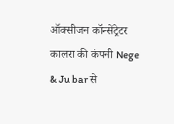ऑक्सीजन कॉन्सेंट्रेटर कालरा की कंपनी Nege & Ju bar से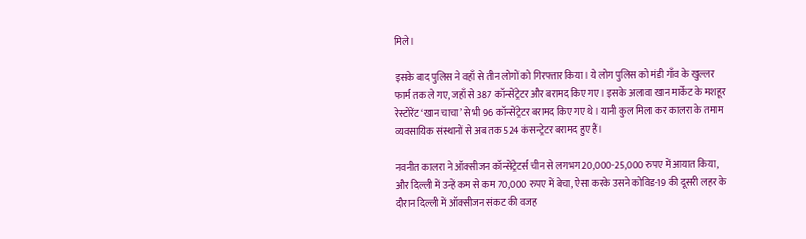मिले।

इसके बाद पुलिस ने वहाँ से तीन लोगों को गिरफ्तार किया। ये लोग पुलिस को मंडी गाँव के खुल्लर फार्म तक ले गए, जहाँ से 387 कॉन्सेंट्रेटर और बरामद किए गए। इसके अलावा खान मार्केट के मशहूर रेस्टोरेंट ‘खान चाचा’ से भी 96 कॉन्सेंट्रेटर बरामद किए गए थे। यानी कुल मिला कर कालरा के तमाम व्यवसायिक संस्थानों से अब तक 524 कंसन्ट्रेटर बरामद हुए हैं।

नवनीत कालरा ने ऑक्सीजन कॉन्सेंट्रेटर्स चीन से लगभग 20,000-25,000 रुपए में आयात किया, और दिल्ली में उन्हें कम से कम 70,000 रुपए में बेचा, ऐसा करके उसने कोविड-19 की दूसरी लहर के दौरान दिल्ली में ऑक्सीजन संकट की वजह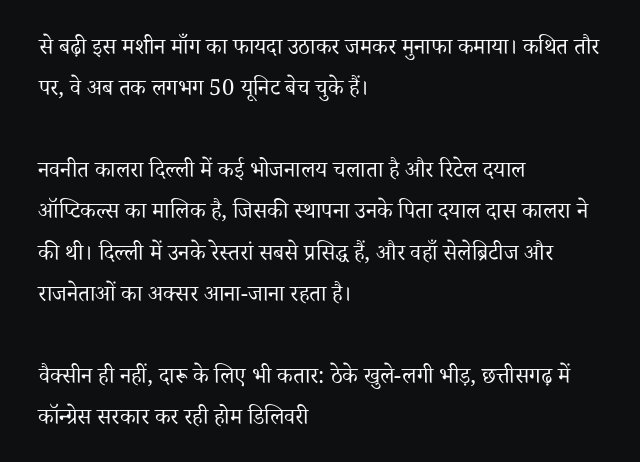से बढ़ी इस मशीन माँग का फायदा उठाकर जमकर मुनाफा कमाया। कथित तौर पर, वे अब तक लगभग 50 यूनिट बेच चुके हैं।

नवनीत कालरा दिल्ली में कई भोजनालय चलाता है और रिटेल दयाल ऑप्टिकल्स का मालिक है, जिसकी स्थापना उनके पिता दयाल दास कालरा ने की थी। दिल्ली में उनके रेस्तरां सबसे प्रसिद्ध हैं, और वहाँ सेलेब्रिटीज और राजनेताओं का अक्सर आना-जाना रहता है।

वैक्सीन ही नहीं, दारू के लिए भी कतार: ठेके खुले-लगी भीड़, छत्तीसगढ़ में कॉन्ग्रेस सरकार कर रही होम डिलिवरी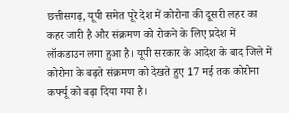छत्तीसगढ़, यूपी समेत पूरे देश में कोरोना की दूसरी लहर का कहर जारी है और संक्रमण को रोकने के लिए प्रदेश में लॉकडाउन लगा हुआ है। यूपी सरकार के आदेश के बाद जिले में कोरोना के बढ़ते संक्रमण को देखते हुए 17 मई तक कोरोना कर्फ्यू को बढ़ा दिया गया है।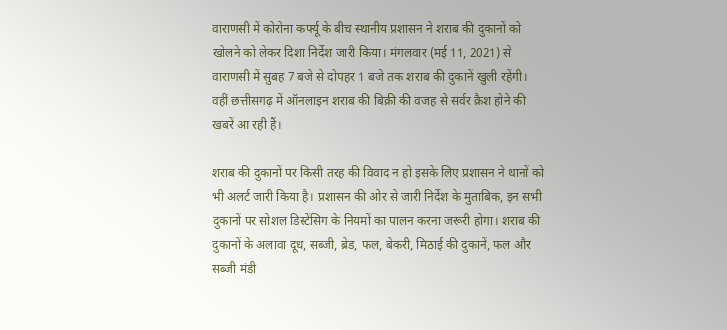वाराणसी में कोरोना कर्फ्यू के बीच स्थानीय प्रशासन ने शराब की दुकानों को खोलने को लेकर दिशा निर्देश जारी किया। मंगलवार (मई 11, 2021) से वाराणसी में सुबह 7 बजे से दोपहर 1 बजे तक शराब की दुकानें खुली रहेंगी। वहीं छत्तीसगढ़ में ऑनलाइन शराब की बिक्री की वजह से सर्वर क्रैश होने की खबरें आ रही हैं।

शराब की दुकानों पर किसी तरह की विवाद न हो इसके लिए प्रशासन ने थानों को भी अलर्ट जारी किया है। प्रशासन की ओर से जारी निर्देश के मुताबिक, इन सभी दुकानों पर सोशल डिस्टेंसिग के नियमों का पालन करना जरूरी होगा। शराब की दुकानों के अलावा दूध, सब्जी, ब्रेड, फल, बेकरी, मिठाई की दुकानें, फल और सब्जी मंडी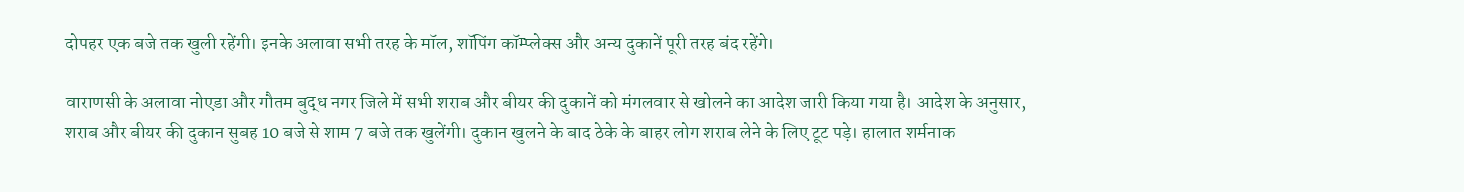दोपहर एक बजे तक खुली रहेंगी। इनके अलावा सभी तरह के मॉल, शॉपिंग कॉम्प्लेक्स और अन्य दुकानें पूरी तरह बंद रहेंगे।

वाराणसी के अलावा नोएडा और गौतम बुद्ध नगर जिले में सभी शराब और बीयर की दुकानें को मंगलवार से खोलने का आदेश जारी किया गया है। आदेश के अनुसार, शराब और बीयर की दुकान सुबह 10 बजे से शाम 7 बजे तक खुलेंगी। दुकान खुलने के बाद ठेके के बाहर लोग शराब लेने के लिए टूट पड़े। हालात शर्मनाक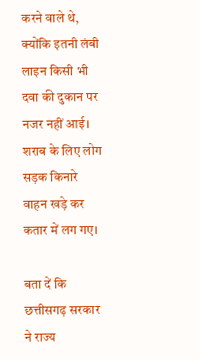करने वाले थे, क्योंकि इतनी लंबी लाइन किसी भी दवा की दुकान पर नजर नहीं आई। शराब के लिए लोग सड़क किनारे वाहन खड़े कर कतार में लग गए।

बता दें कि छत्तीसगढ़ सरकार ने राज्य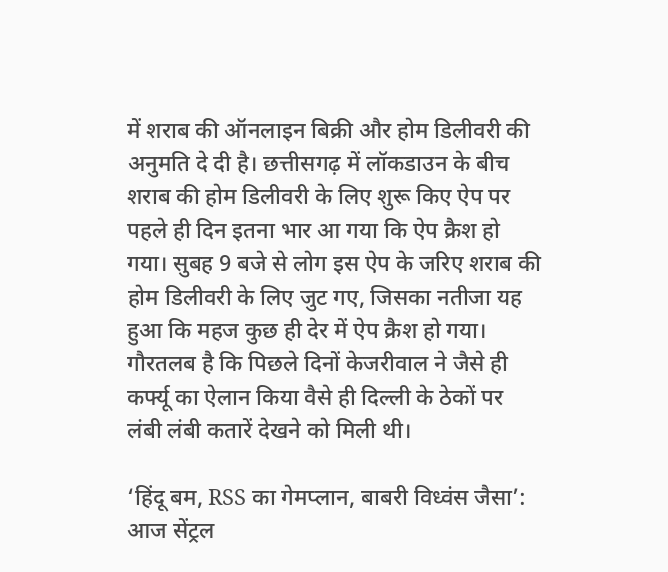में शराब की ऑनलाइन बिक्री और होम डिलीवरी की अनुमति दे दी है। छत्तीसगढ़ में लॉकडाउन के बीच शराब की होम डिलीवरी के लिए शुरू किए ऐप पर पहले ही दिन इतना भार आ गया कि ऐप क्रैश हो गया। सुबह 9 बजे से लोग इस ऐप के जरिए शराब की होम डिलीवरी के लिए जुट गए, जिसका नतीजा यह हुआ कि महज कुछ ही देर में ऐप क्रैश हो गया। गौरतलब है कि पिछले दिनों केजरीवाल ने जैसे ही कर्फ्यू का ऐलान किया वैसे ही दिल्ली के ठेकों पर लंबी लंबी कतारें देखने को मिली थी।

‘हिंदू बम, RSS का गेमप्लान, बाबरी विध्वंस जैसा’: आज सेंट्रल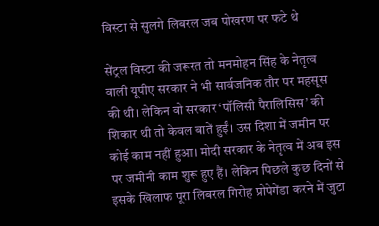विस्टा से सुलगे लिबरल जब पोखरण पर फटे थे

सेंट्रल विस्टा की जरूरत तो मनमोहन सिंह के नेतृत्व वाली यूपीए सरकार ने भी सार्वजनिक तौर पर महसूस की थी। लेकिन वो सरकार ‘पॉलिसी पैरालिसिस’ की शिकार थी तो केवल बातें हुईं। उस दिशा में जमीन पर कोई काम नहीं हुआ। मोदी सरकार के नेतृत्व में अब इस पर जमीनी काम शुरू हुए हैं। लेकिन पिछले कुछ दिनों से इसके खिलाफ पूरा लिबरल गिरोह प्रोपेगेंडा करने में जुटा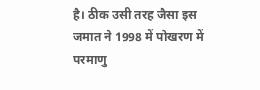है। ठीक उसी तरह जैसा इस जमात ने 1998 में पोखरण में परमाणु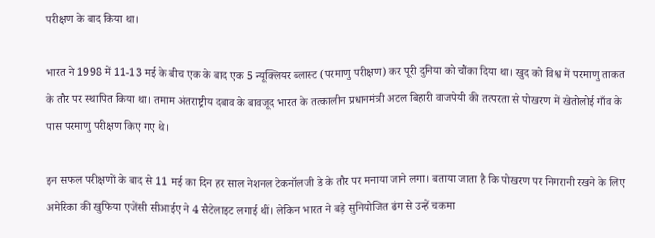परीक्षण के बाद किया था।

भारत ने 1998 में 11-13 मई के बीच एक के बाद एक 5 न्यूक्लियर ब्लास्ट (परमाणु परीक्षण) कर पूरी दुनिया को चौंका दिया था। खुद को विश्व में परमाणु ताकत के तौर पर स्थापित किया था। तमाम अंतराष्ट्रीय दबाव के बावजूद भारत के तत्कालीन प्रधानमंत्री अटल बिहारी वाजपेयी की तत्परता से पोखरण में खेतोलोई गाँव के पास परमाणु परीक्षण किए गए थे।

इन सफल परीक्षणों के बाद से 11 मई का दिन हर साल नेशनल टेकनॉलजी डे के तौर पर मनाया जाने लगा। बताया जाता है कि पोखरण पर निगरानी रखने के लिए अमेरिका की खुफिया एजेंसी सीआईए ने 4 सैटेलाइट लगाई थीं। लेकिन भारत ने बड़े सुनियोजित ढंग से उन्हें चकमा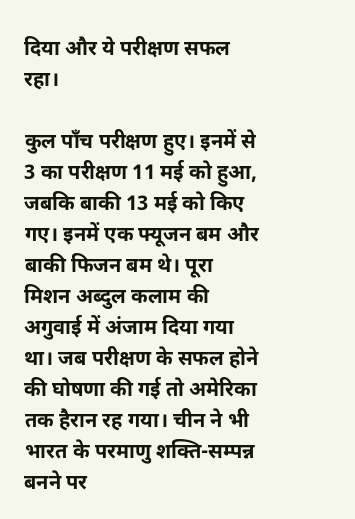दिया और ये परीक्षण सफल रहा।

कुल पाँच परीक्षण हुए। इनमें से 3 का परीक्षण 11 मई को हुआ, जबकि बाकी 13 मई को किए गए। इनमें एक फ्यूजन बम और बाकी फिजन बम थे। पूरा मिशन अब्दुल कलाम की अगुवाई में अंजाम दिया गया था। जब परीक्षण के सफल होने की घोषणा की गई तो अमेरिका तक हैरान रह गया। चीन ने भी भारत के परमाणु शक्ति-सम्पन्न बनने पर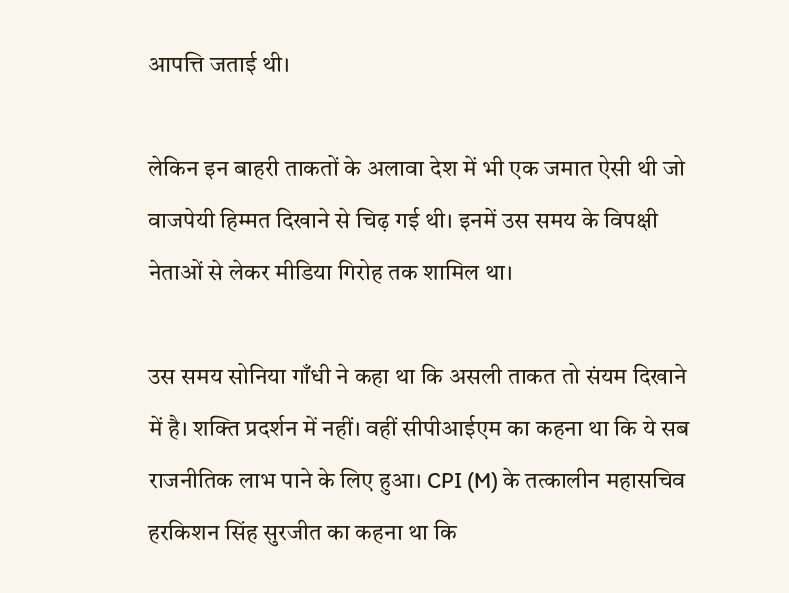आपत्ति जताई थी।

लेकिन इन बाहरी ताकतों के अलावा देश में भी एक जमात ऐसी थी जो वाजपेयी हिम्मत दिखाने से चिढ़ गई थी। इनमें उस समय के विपक्षी नेताओं से लेकर मीडिया गिरोह तक शामिल था।

उस समय सोनिया गाँधी ने कहा था कि असली ताकत तो संयम दिखाने में है। शक्ति प्रदर्शन में नहीं। वहीं सीपीआईएम का कहना था कि ये सब राजनीतिक लाभ पाने के लिए हुआ। CPI (M) के तत्कालीन महासचिव हरकिशन सिंह सुरजीत का कहना था कि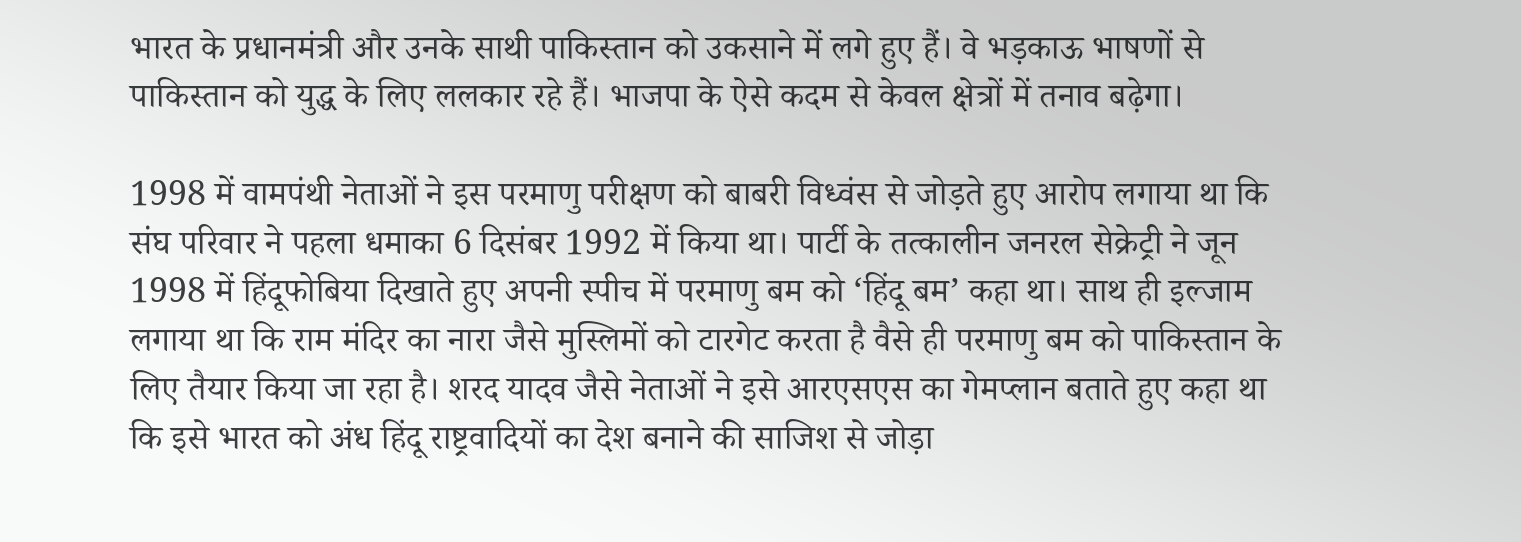भारत के प्रधानमंत्री और उनके साथी पाकिस्तान को उकसाने में लगे हुए हैं। वे भड़काऊ भाषणों से पाकिस्तान को युद्ध के लिए ललकार रहे हैं। भाजपा के ऐसे कदम से केवल क्षेत्रों में तनाव बढ़ेगा।

1998 में वामपंथी नेताओं ने इस परमाणु परीक्षण को बाबरी विध्वंस से जोड़ते हुए आरोप लगाया था कि संघ परिवार ने पहला धमाका 6 दिसंबर 1992 में किया था। पार्टी के तत्कालीन जनरल सेक्रेट्री ने जून 1998 में हिंदूफोबिया दिखाते हुए अपनी स्पीच में परमाणु बम को ‘हिंदू बम’ कहा था। साथ ही इल्जाम लगाया था कि राम मंदिर का नारा जैसे मुस्लिमों को टारगेट करता है वैसे ही परमाणु बम को पाकिस्तान के लिए तैयार किया जा रहा है। शरद यादव जैसे नेताओं ने इसे आरएसएस का गेमप्लान बताते हुए कहा था कि इसे भारत को अंध हिंदू राष्ट्रवादियों का देश बनाने की साजिश से जोड़ा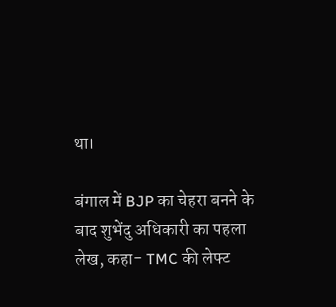था।

बंगाल में BJP का चेहरा बनने के बाद शुभेंदु अधिकारी का पहला लेख, कहा- TMC की लेफ्ट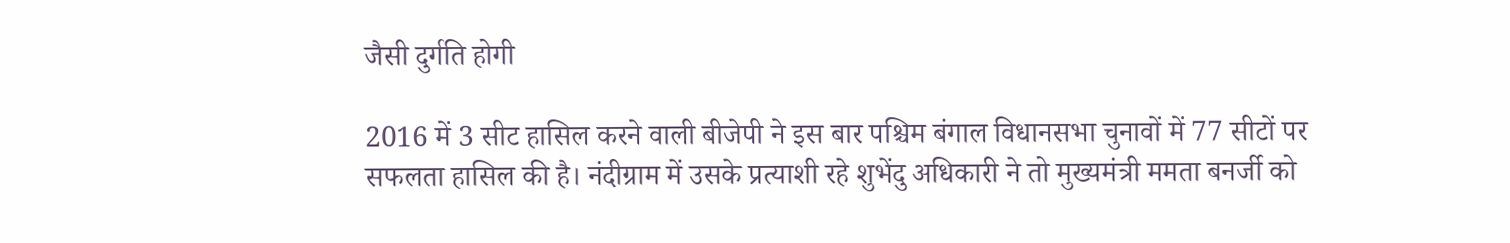जैसी दुर्गति होगी

2016 में 3 सीट हासिल करने वाली बीजेपी ने इस बार पश्चिम बंगाल विधानसभा चुनावों में 77 सीटों पर सफलता हासिल की है। नंदीग्राम में उसके प्रत्याशी रहे शुभेंदु अधिकारी ने तो मुख्यमंत्री ममता बनर्जी को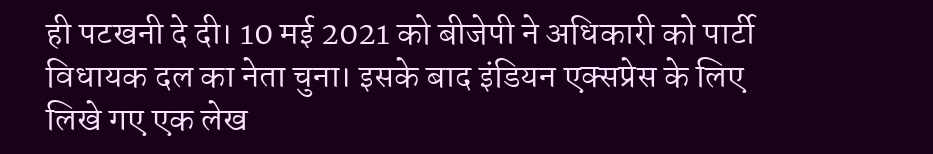ही पटखनी दे दी। 10 मई 2021 को बीजेपी ने अधिकारी को पार्टी विधायक दल का नेता चुना। इसके बाद इंडियन एक्सप्रेस के लिए लिखे गए एक लेख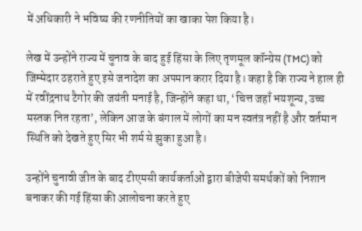में अधिकारी ने भविष्य की रणनीतियों का खाका पेश किया है।

लेख में उन्होंने राज्य में चुनाव के बाद हुई हिंसा के लिए तृणमूल कॉन्ग्रेस (TMC) को जिम्मेदार ठहराते हुए इसे जनादेश का अपमान करार दिया है। कहा है कि राज्य ने हाल ही में रवींद्रनाथ टैगोर की जयंती मनाई है, जिन्होंने कहा था, ‘चित्त जहाँ भयशून्य, उच्च मस्तक नित रहता’, लेकिन आज के बंगाल में लोगों का मन स्वतंत्र नहीं है और वर्तमान स्थिति को देखते हुए सिर भी शर्म से झुका हुआ है।

उन्होंने चुनावी जीत के बाद टीएमसी कार्यकर्ताओं द्वारा बीजेपी समर्थकों को निशान बनाकर की गई हिंसा की आलोचना करते हुए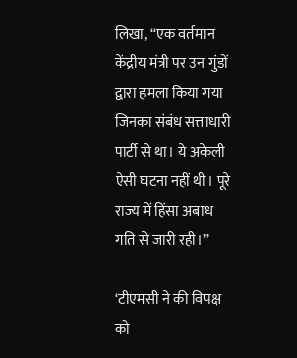लिखा, “एक वर्तमान केंद्रीय मंत्री पर उन गुंडों द्वारा हमला किया गया जिनका संबंध सत्ताधारी पार्टी से था। ये अकेली ऐसी घटना नहीं थी। पूरे राज्य में हिंसा अबाध गति से जारी रही।”

‘टीएमसी ने की विपक्ष को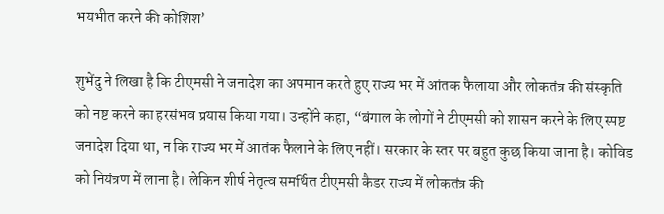भयभीत करने की कोशिश’

शुभेंदु ने लिखा है कि टीएमसी ने जनादेश का अपमान करते हुए राज्य भर में आंतक फैलाया और लोकतंत्र की संस्कृति को नष्ट करने का हरसंभव प्रयास किया गया। उन्होंने कहा, “बंगाल के लोगों ने टीएमसी को शासन करने के लिए स्पष्ट जनादेश दिया था, न कि राज्य भर में आतंक फैलाने के लिए नहीं। सरकार के स्तर पर बहुत कुछ किया जाना है। कोविड को नियंत्रण में लाना है। लेकिन शीर्ष नेतृत्व समर्थित टीएमसी कैडर राज्य में लोकतंत्र की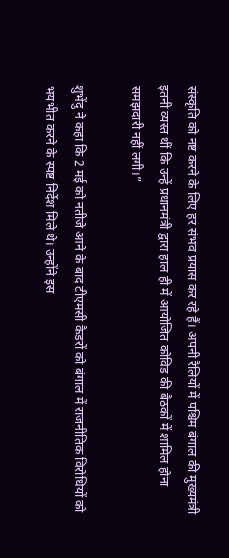संस्कृति को नष्ट करने के लिए हर संभव प्रयास कर रहे हैं। अपनी रैलियों में पश्चिम बंगाल की मुख्यमंत्री इतनी व्यस्त थीं कि उन्हें प्रधानमंत्री द्वारा हाल ही में आयोजित कोविड की बैठकों में शामिल होना समझदारी नहीं लगी।”

शुभेंदु ने कहा कि 2 मई को नतीजे आने के बाद टीएमसी कैडरों को बंगाल में राजनीतिक विरोधियों को भयभीत करने के स्पष्ट निर्देश मिले थे। उन्होंने इस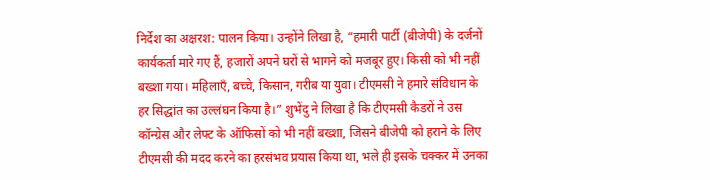निर्देश का अक्षरश: पालन किया। उन्होंने लिखा है, “हमारी पार्टी (बीजेपी) के दर्जनों कार्यकर्ता मारे गए हैं, हजारों अपने घरों से भागने को मजबूर हुए। किसी को भी नहीं बख्शा गया। महिलाएँ, बच्चे, किसान, गरीब या युवा। टीएमसी ने हमारे संविधान के हर सिद्धांत का उल्लंघन किया है।” शुभेंदु ने लिखा है कि टीएमसी कैडरों ने उस कॉन्ग्रेस और लेफ्ट के ऑफिसों को भी नहीं बख्शा, जिसने बीजेपी को हराने के लिए टीएमसी की मदद करने का हरसंभव प्रयास किया था, भले ही इसके चक्कर में उनका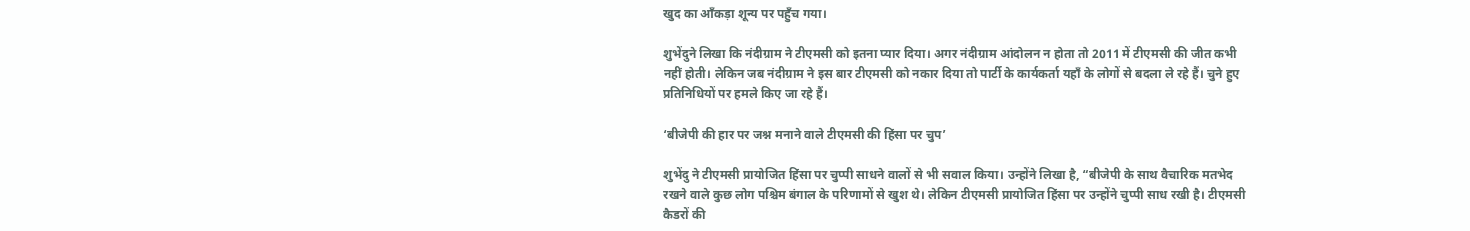खुद का आँकड़ा शून्य पर पहुँच गया।

शुभेंदुने लिखा कि नंदीग्राम ने टीएमसी को इतना प्यार दिया। अगर नंदीग्राम आंदोलन न होता तो 2011 में टीएमसी की जीत कभी नहीं होती। लेकिन जब नंदीग्राम ने इस बार टीएमसी को नकार दिया तो पार्टी के कार्यकर्ता यहाँ के लोगों से बदला ले रहे हैं। चुने हुए प्रतिनिधियों पर हमले किए जा रहे हैं।

‘बीजेपी की हार पर जश्न मनाने वाले टीएमसी की हिंसा पर चुप’

शुभेंदु ने टीएमसी प्रायोजित हिंसा पर चुप्पी साधने वालों से भी सवाल किया। उन्होंने लिखा है, “बीजेपी के साथ वैचारिक मतभेद रखने वाले कुछ लोग पश्चिम बंगाल के परिणामों से खुश थे। लेकिन टीएमसी प्रायोजित हिंसा पर उन्होंने चुप्पी साध रखी है। टीएमसी कैडरों की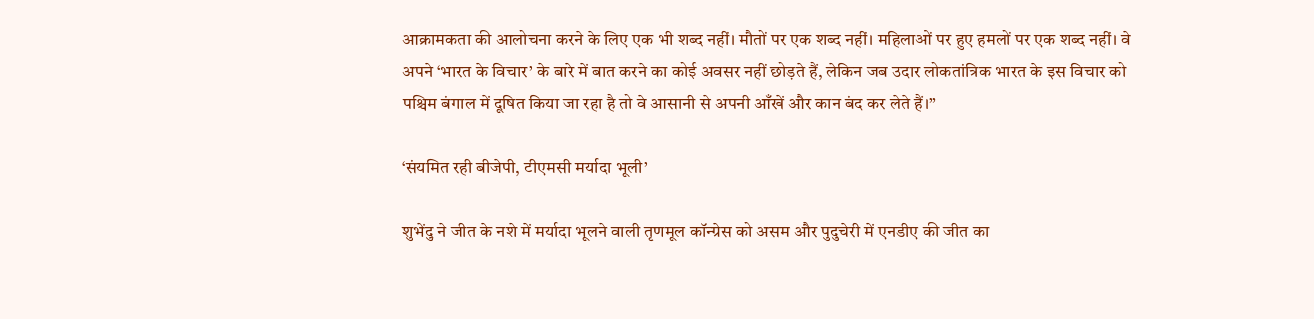आक्रामकता की आलोचना करने के लिए एक भी शब्द नहीं। मौतों पर एक शब्द नहीं। महिलाओं पर हुए हमलों पर एक शब्द नहीं। वे अपने ‘भारत के विचार’ के बारे में बात करने का कोई अवसर नहीं छोड़ते हैं, लेकिन जब उदार लोकतांत्रिक भारत के इस विचार को पश्चिम बंगाल में दूषित किया जा रहा है तो वे आसानी से अपनी आँखें और कान बंद कर लेते हैं।”

‘संयमित रही बीजेपी, टीएमसी मर्यादा भूली’

शुभेंदु ने जीत के नशे में मर्यादा भूलने वाली तृणमूल कॉन्ग्रेस को असम और पुदुचेरी में एनडीए की जीत का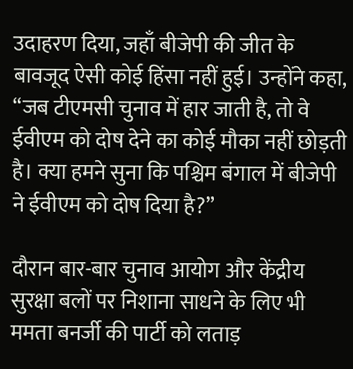उदाहरण दिया, जहाँ बीजेपी की जीत के बावजूद ऐसी कोई हिंसा नहीं हुई। उन्होंने कहा, “जब टीएमसी चुनाव में हार जाती है, तो वे ईवीएम को दोष देने का कोई मौका नहीं छोड़ती है। क्या हमने सुना कि पश्चिम बंगाल में बीजेपी ने ईवीएम को दोष दिया है?”

दौरान बार-बार चुनाव आयोग और केंद्रीय सुरक्षा बलों पर निशाना साधने के लिए भी ममता बनर्जी की पार्टी को लताड़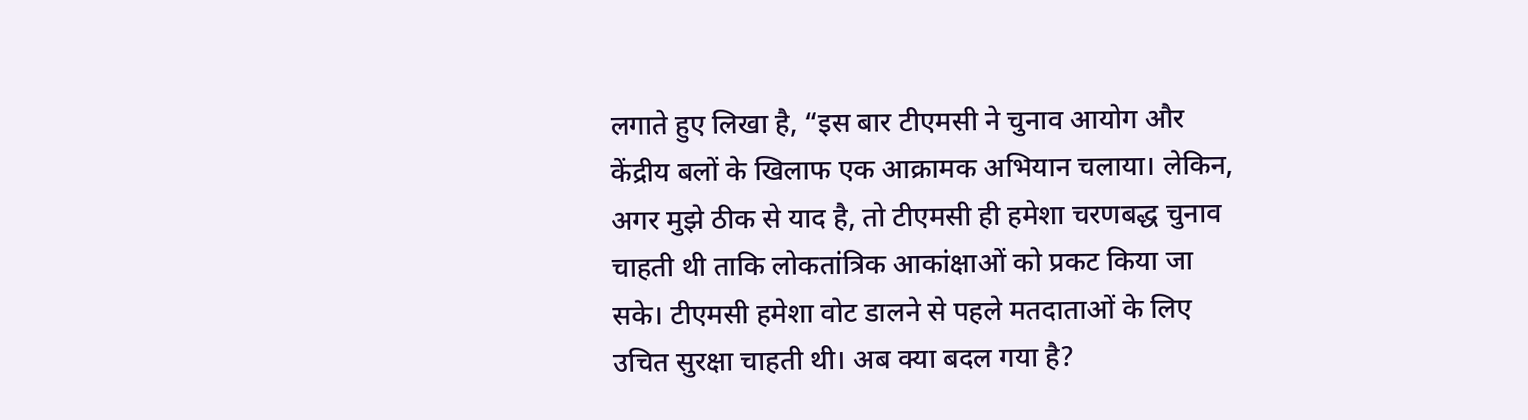लगाते हुए लिखा है, “इस बार टीएमसी ने चुनाव आयोग और केंद्रीय बलों के खिलाफ एक आक्रामक अभियान चलाया। लेकिन, अगर मुझे ठीक से याद है, तो टीएमसी ही हमेशा चरणबद्ध चुनाव चाहती थी ताकि लोकतांत्रिक आकांक्षाओं को प्रकट किया जा सके। टीएमसी हमेशा वोट डालने से पहले मतदाताओं के लिए उचित सुरक्षा चाहती थी। अब क्या बदल गया है?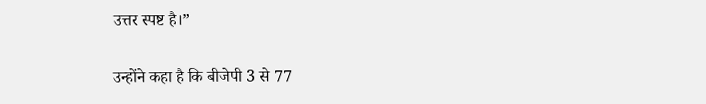उत्तर स्पष्ट है।”

उन्होंने कहा है कि बीजेपी 3 से 77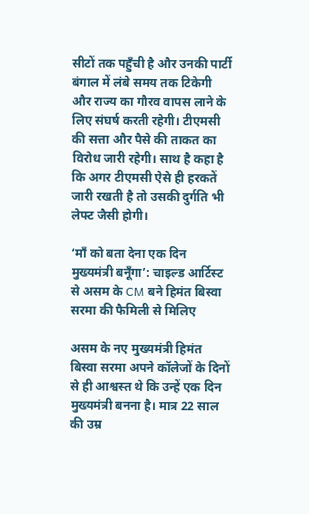सीटों तक पहुँची है और उनकी पार्टी बंगाल में लंबे समय तक टिकेगी और राज्य का गौरव वापस लाने के लिए संघर्ष करती रहेगी। टीएमसी की सत्ता और पैसे की ताकत का विरोध जारी रहेगी। साथ है कहा है कि अगर टीएमसी ऐसे ही हरकतें जारी रखती है तो उसकी दुर्गति भी लेफ्ट जैसी होगी।

‘माँ को बता देना एक दिन मुख्यमंत्री बनूँगा’: चाइल्ड आर्टिस्ट से असम के CM बने हिमंत बिस्वा सरमा की फैमिली से मिलिए

असम के नए मुख्यमंत्री हिमंत बिस्वा सरमा अपने कॉलेजों के दिनों से ही आश्वस्त थे कि उन्हें एक दिन मुख्यमंत्री बनना है। मात्र 22 साल की उम्र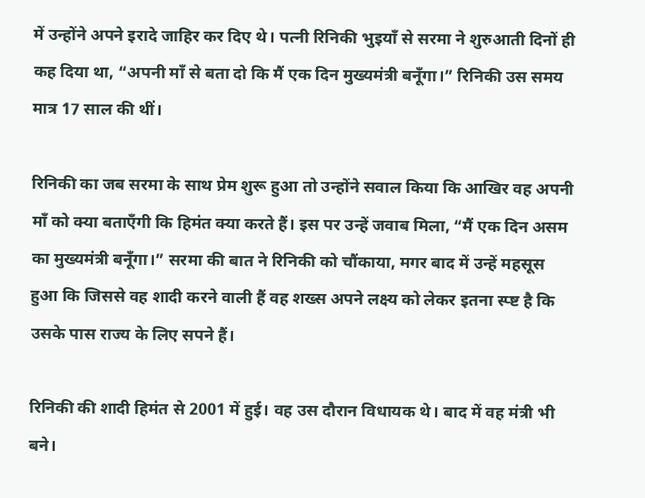में उन्होंने अपने इरादे जाहिर कर दिए थे। पत्नी रिनिकी भुइयाँ से सरमा ने शुरुआती दिनों ही कह दिया था, “अपनी माँ से बता दो कि मैं एक दिन मुख्यमंत्री बनूँगा।” रिनिकी उस समय मात्र 17 साल की थीं।

रिनिकी का जब सरमा के साथ प्रेम शुरू हुआ तो उन्होंने सवाल किया कि आखिर वह अपनी माँ को क्या बताएँगी कि हिमंत क्या करते हैं। इस पर उन्हें जवाब मिला, “मैं एक दिन असम का मुख्यमंत्री बनूँगा।” सरमा की बात ने रिनिकी को चौंकाया, मगर बाद में उन्हें महसूस हुआ कि जिससे वह शादी करने वाली हैं वह शख्स अपने लक्ष्य को लेकर इतना स्प्ष्ट है कि उसके पास राज्य के लिए सपने हैं।

रिनिकी की शादी हिमंत से 2001 में हुई। वह उस दौरान विधायक थे। बाद में वह मंत्री भी बने।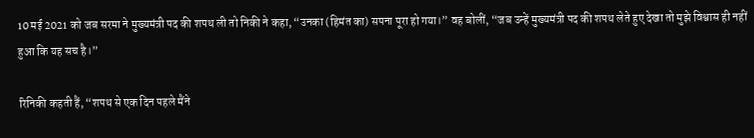10 मई 2021 को जब सरमा ने मुख्यमंत्री पद की शपथ ली तो निकी ने कहा, “उनका (हिमंत का) सपना पूरा हो गया।” वह बोलीं, “जब उन्हें मुख्यमंत्री पद की शपथ लेते हुए देखा तो मुझे विश्वास ही नहीं हुआ कि यह सच है।”

रिनिकी कहती हैं, “शपथ से एक दिन पहले मैंने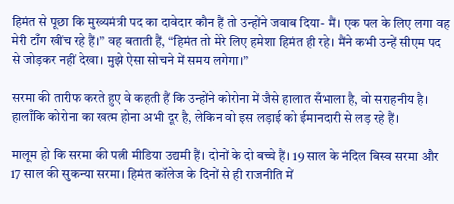हिमंत से पूछा कि मुख्यमंत्री पद का दावेदार कौन हैं तो उन्होंने जवाब दिया- मैं। एक पल के लिए लगा वह मेरी टाँग खींच रहे हैं।” वह बताती हैं, “हिमंत तो मेरे लिए हमेशा हिमंत ही रहे। मैंने कभी उन्हें सीएम पद से जोड़कर नहीं देखा। मुझे ऐसा सोचने में समय लगेगा।”

सरमा की तारीफ करते हुए वे कहती हैं कि उन्होंने कोरोना में जैसे हालात सँभाला है, वो सराहनीय है। हालाँकि कोरोना का खत्म होना अभी दूर है, लेकिन वो इस लड़ाई को ईमानदारी से लड़ रहे हैं।

मालूम हो कि सरमा की पत्नी मीडिया उद्यमी हैं। दोनों के दो बच्चे हैं। 19 साल के नंदिल बिस्व सरमा और 17 साल की सुकन्या सरमा। हिमंत कॉलेज के दिनों से ही राजनीति में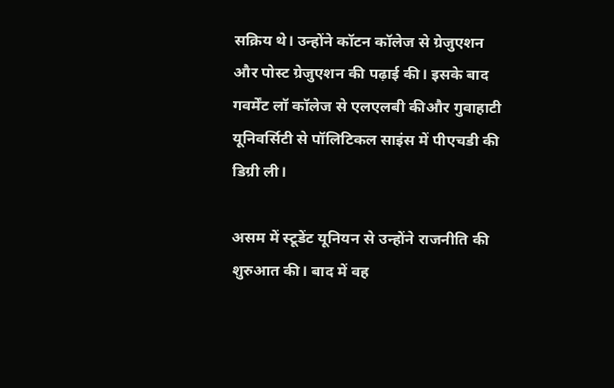सक्रिय थे। उन्होंने कॉटन कॉलेज से ग्रेजुएशन और पोस्ट ग्रेजुएशन की पढ़ाई की। इसके बाद गवर्मेंट लॉ कॉलेज से एलएलबी कीऔर गुवाहाटी यूनिवर्सिटी से पॉलिटिकल साइंस में पीएचडी की डिग्री ली।

असम में स्टूडेंट यूनियन से उन्होंने राजनीति की शुरुआत की। बाद में वह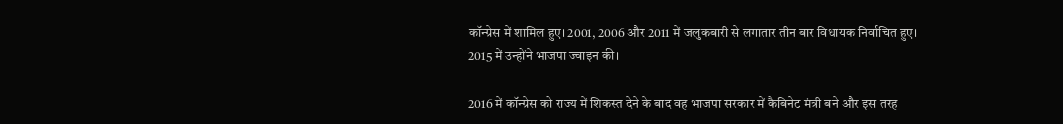कॉन्ग्रेस में शामिल हुए। 2001, 2006 और 2011 में जलुकबारी से लगातार तीन बार विधायक निर्वाचित हुए। 2015 में उन्होंने भाजपा ज्वाइन की।

2016 में कॉन्ग्रेस को राज्य में शिकस्त देने के बाद वह भाजपा सरकार में कैबिनेट मंत्री बने और इस तरह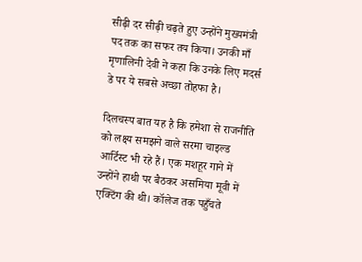सीढ़ी दर सीढ़ी चढ़ते हुए उन्होंने मुख्यमंत्री पद तक का सफर तय किया। उनकी माँ मृणालिनी देवी ने कहा कि उनके लिए मदर्स डे पर ये सबसे अच्छा तोहफा है।

दिलचस्प बात यह है कि हमेशा से राजनीति को लक्ष्य समझने वाले सरमा चाइल्ड आर्टिस्ट भी रहे हैं। एक मशहूर गाने में उन्होंने हाथी पर बैठकर असमिया मूवी में एक्टिंग की थी। कॉलेज तक पहुँचते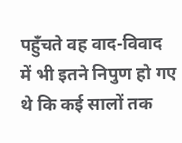पहुँचते वह वाद-विवाद में भी इतने निपुण हो गए थे कि कई सालों तक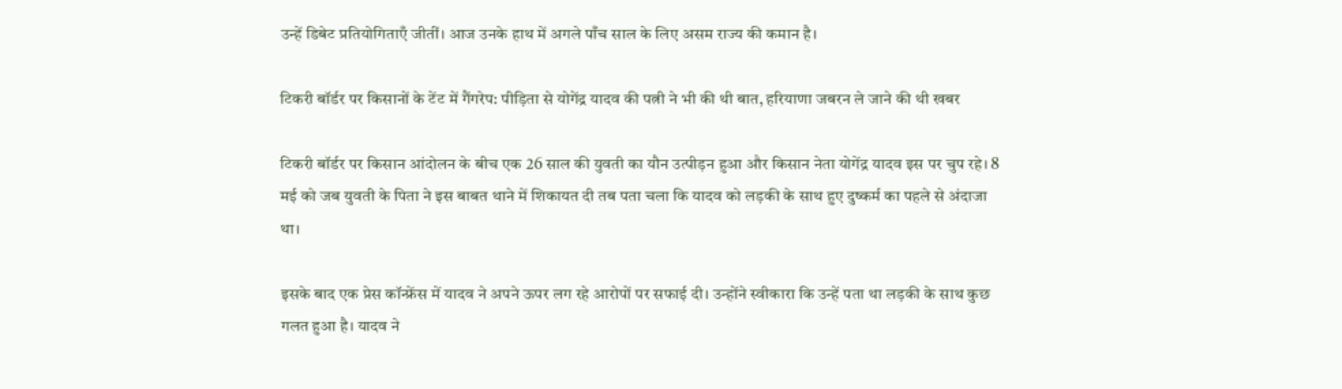उन्हें डिबेट प्रतियोगिताएँ जीतीं। आज उनके हाथ में अगले पाँच साल के लिए असम राज्य की कमान है।

टिकरी बॉर्डर पर किसानों के टेंट में गैंगरेप: पीड़िता से योगेंद्र यादव की पत्नी ने भी की थी बात, हरियाणा जबरन ले जाने की थी खबर

टिकरी बॉर्डर पर किसान आंदोलन के बीच एक 26 साल की युवती का यौन उत्पीड़न हुआ और किसान नेता योगेंद्र यादव इस पर चुप रहे। 8 मई को जब युवती के पिता ने इस बाबत थाने में शिकायत दी तब पता चला कि यादव को लड़की के साथ हुए दुष्कर्म का पहले से अंदाजा था।

इसके बाद एक प्रेस कॉन्फ्रेंस में यादव ने अपने ऊपर लग रहे आरोपों पर सफाई दी। उन्होंने स्वीकारा कि उन्हें पता था लड़की के साथ कुछ गलत हुआ है। यादव ने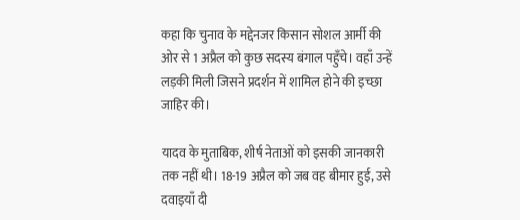कहा कि चुनाव के मद्देनजर किसान सोशल आर्मी की ओर से 1 अप्रैल को कुछ सदस्य बंगाल पहुँचे। वहाँ उन्हें लड़की मिली जिसने प्रदर्शन में शामिल होने की इच्छा जाहिर की।

यादव के मुताबिक, शीर्ष नेताओं को इसकी जानकारी तक नहीं थी। 18-19 अप्रैल को जब वह बीमार हुई, उसे दवाइयाँ दी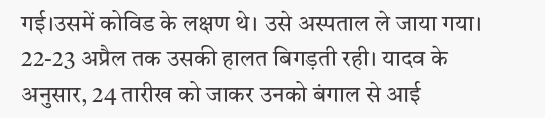गई।उसमें कोविड के लक्षण थे। उसे अस्पताल ले जाया गया। 22-23 अप्रैल तक उसकी हालत बिगड़ती रही। यादव के अनुसार, 24 तारीख को जाकर उनको बंगाल से आई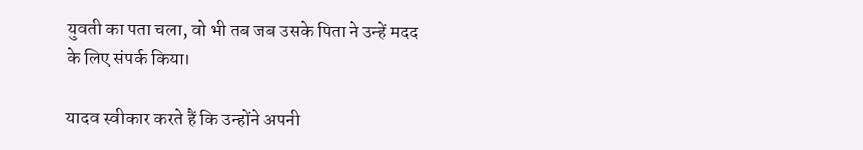युवती का पता चला, वो भी तब जब उसके पिता ने उन्हें मदद के लिए संपर्क किया।

यादव स्वीकार करते हैं कि उन्होंने अपनी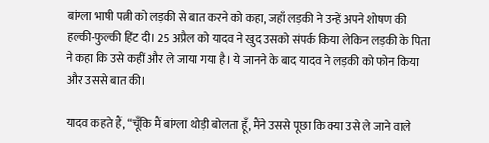बांग्ला भाषी पत्नी को लड़की से बात करने को कहा, जहाँ लड़की ने उन्हें अपने शोषण की हल्की-फुल्की हिंट दी। 25 अप्रैल को यादव ने खुद उसको संपर्क किया लेकिन लड़की के पिता ने कहा कि उसे कहीं और ले जाया गया है। ये जानने के बाद यादव ने लड़की को फोन किया और उससे बात की।

यादव कहते हैं, “चूँकि मैं बांग्ला थोड़ी बोलता हूँ, मैंने उससे पूछा कि क्या उसे ले जाने वाले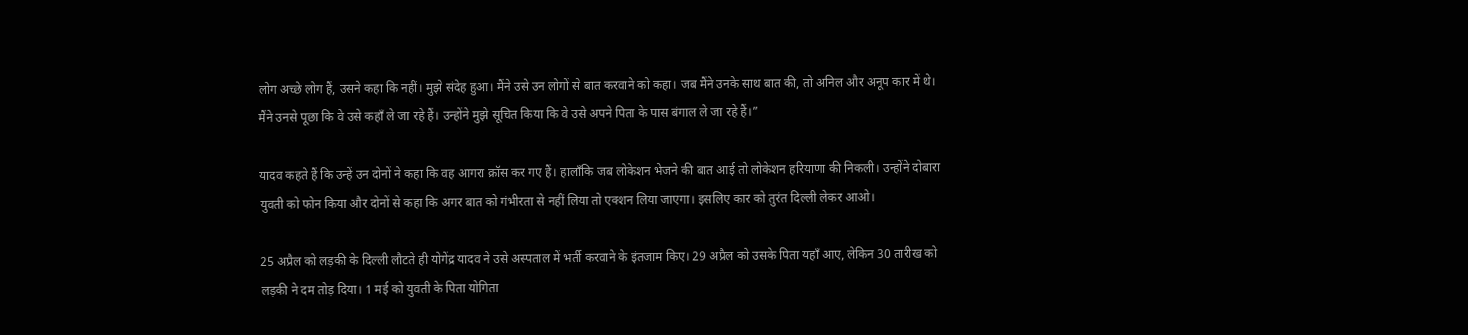लोग अच्छे लोग हैं, उसने कहा कि नहीं। मुझे संदेह हुआ। मैंने उसे उन लोगों से बात करवाने को कहा। जब मैंने उनके साथ बात की, तो अनिल और अनूप कार में थे। मैंने उनसे पूछा कि वे उसे कहाँ ले जा रहे हैं। उन्होंने मुझे सूचित किया कि वे उसे अपने पिता के पास बंगाल ले जा रहे हैं।”

यादव कहते हैं कि उन्हें उन दोनों ने कहा कि वह आगरा क्रॉस कर गए हैं। हालाँकि जब लोकेशन भेजने की बात आई तो लोकेशन हरियाणा की निकली। उन्होंने दोबारा युवती को फोन किया और दोनों से कहा कि अगर बात को गंभीरता से नहीं लिया तो एक्शन लिया जाएगा। इसलिए कार को तुरंत दिल्ली लेकर आओ।

25 अप्रैल को लड़की के दिल्ली लौटते ही योगेंद्र यादव ने उसे अस्पताल में भर्ती करवाने के इंतजाम किए। 29 अप्रैल को उसके पिता यहाँ आए, लेकिन 30 तारीख को लड़की ने दम तोड़ दिया। 1 मई को युवती के पिता योगिता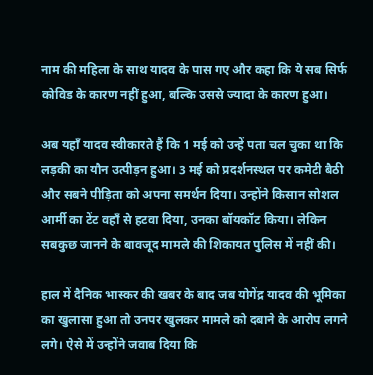नाम की महिला के साथ यादव के पास गए और कहा कि ये सब सिर्फ कोविड के कारण नहीं हुआ, बल्कि उससे ज्यादा के कारण हुआ।

अब यहाँ यादव स्वीकारते हैं कि 1 मई को उन्हें पता चल चुका था कि लड़की का यौन उत्पीड़न हुआ। 3 मई को प्रदर्शनस्थल पर कमेटी बैठी और सबने पीड़िता को अपना समर्थन दिया। उन्होंने किसान सोशल आर्मी का टेंट वहाँ से हटवा दिया, उनका बॉयकॉट किया। लेकिन सबकुछ जानने के बावजूद मामले की शिकायत पुलिस में नहीं की।

हाल में दैनिक भास्कर की खबर के बाद जब योगेंद्र यादव की भूमिका का खुलासा हुआ तो उनपर खुलकर मामले को दबाने के आरोप लगने लगे। ऐसे में उन्होंने जवाब दिया कि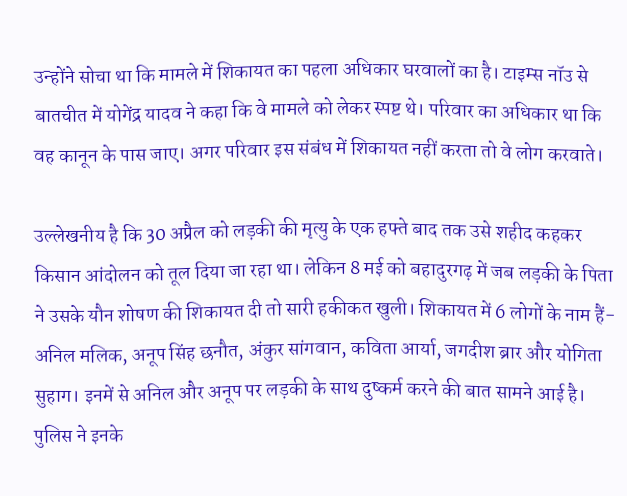उन्होंने सोचा था कि मामले में शिकायत का पहला अधिकार घरवालों का है। टाइम्स नॉउ से बातचीत में योगेंद्र यादव ने कहा कि वे मामले को लेकर स्पष्ट थे। परिवार का अधिकार था कि वह कानून के पास जाए। अगर परिवार इस संबंध में शिकायत नहीं करता तो वे लोग करवाते।

उल्लेखनीय है कि 30 अप्रैल को लड़की की मृत्यु के एक हफ्ते बाद तक उसे शहीद कहकर किसान आंदोलन को तूल दिया जा रहा था। लेकिन 8 मई को बहादुरगढ़ में जब लड़की के पिता ने उसके यौन शोषण की शिकायत दी तो सारी हकीकत खुली। शिकायत में 6 लोगों के नाम हैं- अनिल मलिक, अनूप सिंह छनौत, अंकुर सांगवान, कविता आर्या, जगदीश ब्रार और योगिता सुहाग। इनमें से अनिल और अनूप पर लड़की के साथ दुष्कर्म करने की बात सामने आई है। पुलिस ने इनके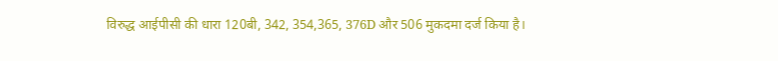विरुद्ध आईपीसी की धारा 120बी, 342, 354,365, 376D और 506 मुकदमा दर्ज किया है।